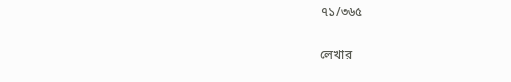৭১/৩৬৫

লেখার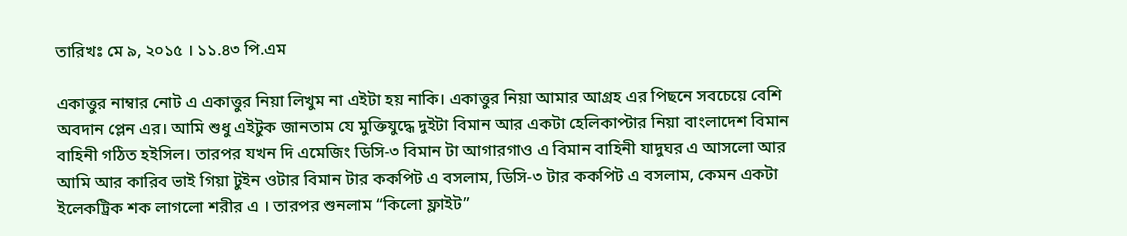তারিখঃ মে ৯, ২০১৫ । ১১.৪৩ পি.এম

একাত্তুর নাম্বার নোট এ একাত্তুর নিয়া লিখুম না এইটা হয় নাকি। একাত্তুর নিয়া আমার আগ্রহ এর পিছনে সবচেয়ে বেশি অবদান প্লেন এর। আমি শুধু এইটুক জানতাম যে মুক্তিযুদ্ধে দুইটা বিমান আর একটা হেলিকাপ্টার নিয়া বাংলাদেশ বিমান বাহিনী গঠিত হইসিল। তারপর যখন দি এমেজিং ডিসি-৩ বিমান টা আগারগাও এ বিমান বাহিনী যাদুঘর এ আসলো আর আমি আর কারিব ভাই গিয়া টুইন ওটার বিমান টার ককপিট এ বসলাম, ডিসি-৩ টার ককপিট এ বসলাম, কেমন একটা ইলেকট্রিক শক লাগলো শরীর এ । তারপর শুনলাম “কিলো ফ্লাইট”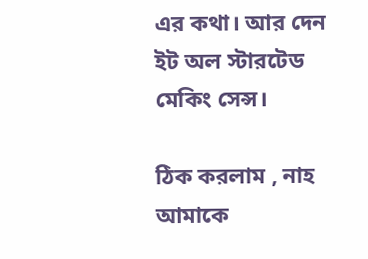এর কথা। আর দেন ইট অল স্টারটেড মেকিং সেন্স।

ঠিক করলাম , নাহ আমাকে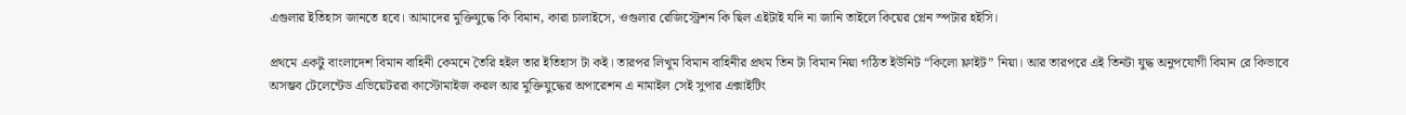এগুলার ইতিহাস জানতে হবে। আমাদের মুক্তিযুদ্ধে কি বিমান, কারা চালাইসে, ওগুলার রেজিস্ট্রেশন কি ছিল এইটাই যদি না জানি তাইলে কিয়ের প্লেন স্পটার হইসি।

প্রথমে একটু বাংলাদেশ বিমান বাহিনী কেমনে তৈরি হইল তার ইতিহাস টা কই। তারপর লিখুম বিমান বাহিনীর প্রথম তিন টা বিমান নিয়া গঠিত ইউনিট “কিলো ফ্লাইট” নিয়া। আর তারপরে এই তিনটা যুদ্ধ অনুপযোগী বিমান রে কিভাবে অসম্ভব টেলেন্টেড এভিয়েটররা কাস্টোমাইজ করল আর মুক্তিযুদ্ধের অপারেশন এ নামাইল সেই সুপার এক্সাইটিং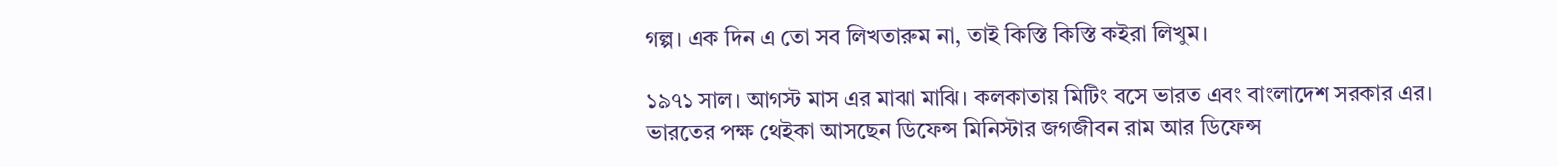গল্প। এক দিন এ তো সব লিখতারুম না, তাই কিস্তি কিস্তি কইরা লিখুম।

১৯৭১ সাল। আগস্ট মাস এর মাঝা মাঝি। কলকাতায় মিটিং বসে ভারত এবং বাংলাদেশ সরকার এর। ভারতের পক্ষ থেইকা আসছেন ডিফেন্স মিনিস্টার জগজীবন রাম আর ডিফেন্স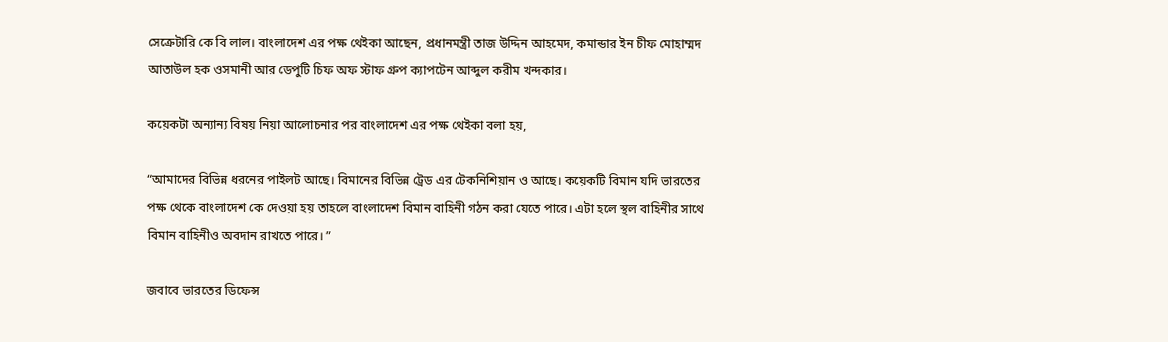সেক্রেটারি কে বি লাল। বাংলাদেশ এর পক্ষ থেইকা আছেন, প্রধানমন্ত্রী তাজ উদ্দিন আহমেদ, কমান্ডার ইন চীফ মোহাম্মদ আতাউল হক ওসমানী আর ডেপুটি চিফ অফ স্টাফ গ্রুপ ক্যাপটেন আব্দুল করীম খন্দকার।

কয়েকটা অন্যান্য বিষয় নিয়া আলোচনার পর বাংলাদেশ এর পক্ষ থেইকা বলা হয়,

“আমাদের বিভিন্ন ধরনের পাইলট আছে। বিমানের বিভিন্ন ট্রেড এর টেকনিশিয়ান ও আছে। কয়েকটি বিমান যদি ভারতের পক্ষ থেকে বাংলাদেশ কে দেওয়া হয় তাহলে বাংলাদেশ বিমান বাহিনী গঠন করা যেতে পারে। এটা হলে স্থল বাহিনীর সাথে বিমান বাহিনীও অবদান রাখতে পারে। ”

জবাবে ভারতের ডিফেন্স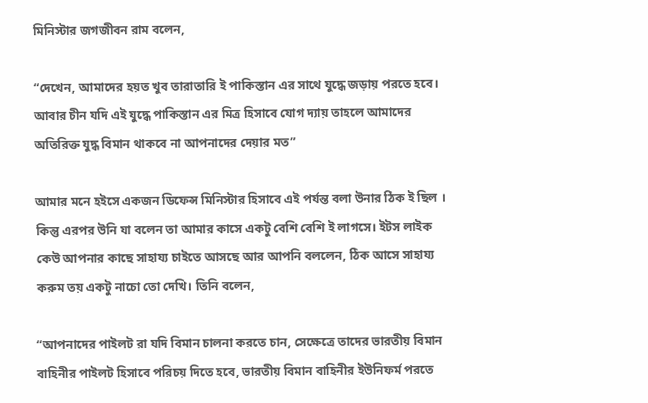মিনিস্টার জগজীবন রাম বলেন,

“দেখেন, আমাদের হয়ত খুব তারাতারি ই পাকিস্তান এর সাথে যুদ্ধে জড়ায় পরতে হবে। আবার চীন যদি এই যুদ্ধে পাকিস্তান এর মিত্র হিসাবে যোগ দ্যায় তাহলে আমাদের অতিরিক্ত যুদ্ধ বিমান থাকবে না আপনাদের দেয়ার মত”

আমার মনে হইসে একজন ডিফেন্স মিনিস্টার হিসাবে এই পর্যন্ত বলা উনার ঠিক ই ছিল । কিন্তু এরপর উনি যা বলেন তা আমার কাসে একটু বেশি বেশি ই লাগসে। ইটস লাইক কেউ আপনার কাছে সাহায্য চাইতে আসছে আর আপনি বললেন, ঠিক আসে সাহায্য করুম তয় একটু নাচো তো দেখি। তিনি বলেন,

“আপনাদের পাইলট রা যদি বিমান চালনা করতে চান, সেক্ষেত্রে তাদের ভারতীয় বিমান বাহিনীর পাইলট হিসাবে পরিচয় দিতে হবে, ভারতীয় বিমান বাহিনীর ইউনিফর্ম পরতে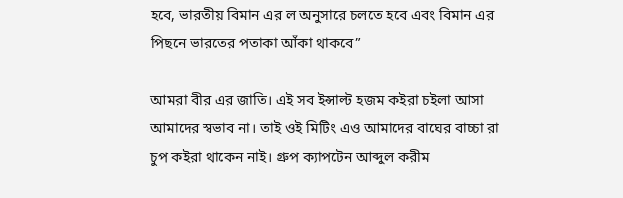হবে, ভারতীয় বিমান এর ল অনুসারে চলতে হবে এবং বিমান এর পিছনে ভারতের পতাকা আঁকা থাকবে”

আমরা বীর এর জাতি। এই সব ইন্সাল্ট হজম কইরা চইলা আসা আমাদের স্বভাব না। তাই ওই মিটিং এও আমাদের বাঘের বাচ্চা রা চুপ কইরা থাকেন নাই। গ্রুপ ক্যাপটেন আব্দুল করীম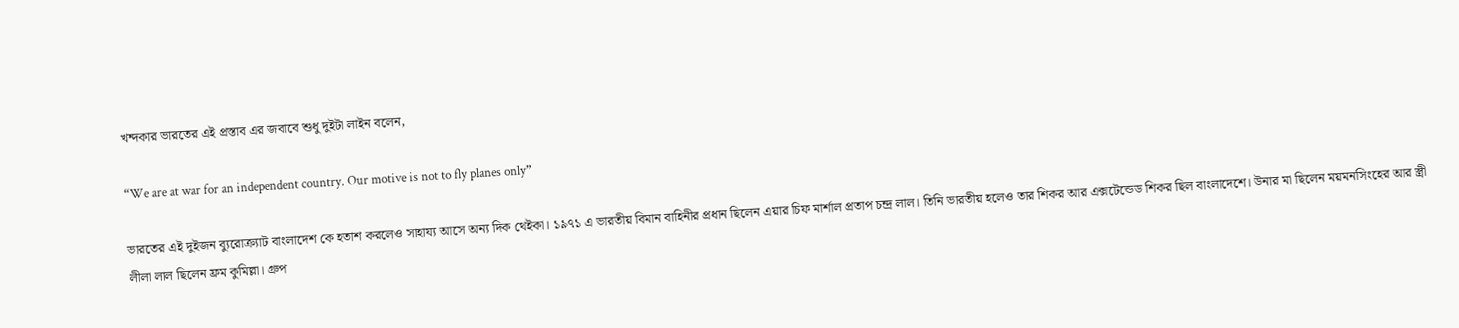খন্দকার ভারতের এই প্রস্তাব এর জবাবে শুধু দুইটা লাইন বলেন,

“We are at war for an independent country. Our motive is not to fly planes only”

ভারতের এই দুইজন ব্যুরোক্র্যাট বাংলাদেশ কে হতাশ করলেও সাহায্য আসে অন্য দিক থেইকা। ১৯৭১ এ ভারতীয় বিমান বাহিনীর প্রধান ছিলেন এয়ার চিফ মার্শাল প্রতাপ চন্দ্র লাল। তিনি ভারতীয় হলেও তার শিকর আর এক্সটেন্ডেড শিকর ছিল বাংলাদেশে। উনার মা ছিলেন ময়মনসিংহের আর স্ত্রী লীলা লাল ছিলেন ফ্রম কুমিল্লা। গ্রুপ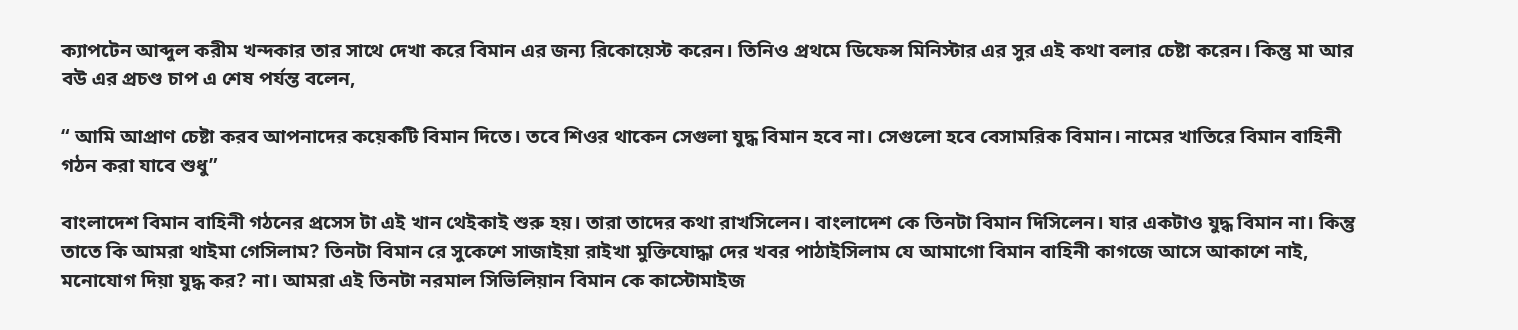ক্যাপটেন আব্দুল করীম খন্দকার তার সাথে দেখা করে বিমান এর জন্য রিকোয়েস্ট করেন। তিনিও প্রথমে ডিফেন্স মিনিস্টার এর সুর এই কথা বলার চেষ্টা করেন। কিন্তু মা আর বউ এর প্রচণ্ড চাপ এ শেষ পর্যন্ত বলেন,

“ আমি আপ্রাণ চেষ্টা করব আপনাদের কয়েকটি বিমান দিতে। তবে শিওর থাকেন সেগুলা যুদ্ধ বিমান হবে না। সেগুলো হবে বেসামরিক বিমান। নামের খাতিরে বিমান বাহিনী গঠন করা যাবে শুধু”

বাংলাদেশ বিমান বাহিনী গঠনের প্রসেস টা এই খান থেইকাই শুরু হয়। তারা তাদের কথা রাখসিলেন। বাংলাদেশ কে তিনটা বিমান দিসিলেন। যার একটাও যুদ্ধ বিমান না। কিন্তু তাতে কি আমরা থাইমা গেসিলাম? তিনটা বিমান রে সুকেশে সাজাইয়া রাইখা মুক্তিযোদ্ধা দের খবর পাঠাইসিলাম যে আমাগো বিমান বাহিনী কাগজে আসে আকাশে নাই, মনোযোগ দিয়া যুদ্ধ কর? না। আমরা এই তিনটা নরমাল সিভিলিয়ান বিমান কে কাস্টোমাইজ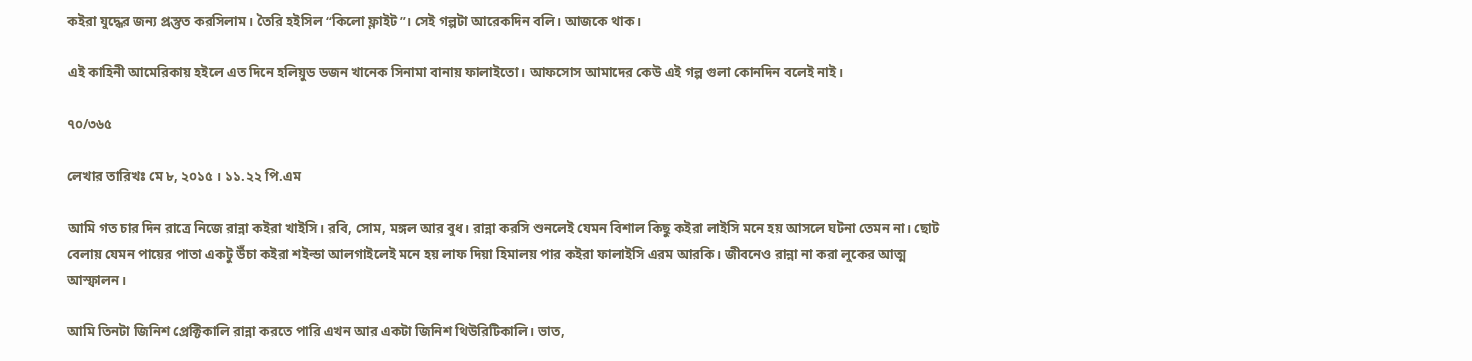কইরা যুদ্ধের জন্য প্রস্তুত করসিলাম। তৈরি হইসিল “কিলো ফ্লাইট”। সেই গল্পটা আরেকদিন বলি। আজকে থাক।

এই কাহিনী আমেরিকায় হইলে এত দিনে হলিয়ুড ডজন খানেক সিনামা বানায় ফালাইতো। আফসোস আমাদের কেউ এই গল্প গুলা কোনদিন বলেই নাই।

৭০/৩৬৫

লেখার তারিখঃ মে ৮, ২০১৫ । ১১.২২ পি.এম

আমি গত চার দিন রাত্রে নিজে রান্না কইরা খাইসি। রবি, সোম, মঙ্গল আর বুধ। রান্না করসি শুনলেই যেমন বিশাল কিছু কইরা লাইসি মনে হয় আসলে ঘটনা তেমন না। ছোট বেলায় যেমন পায়ের পাতা একটু উঁচা কইরা শইল্ডা আলগাইলেই মনে হয় লাফ দিয়া হিমালয় পার কইরা ফালাইসি এরম আরকি। জীবনেও রান্না না করা লুকের আত্ম আস্ফালন।

আমি তিনটা জিনিশ প্রেক্টিকালি রান্না করতে পারি এখন আর একটা জিনিশ থিউরিটিকালি। ভাত,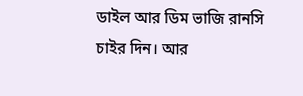ডাইল আর ডিম ভাজি রানসি চাইর দিন। আর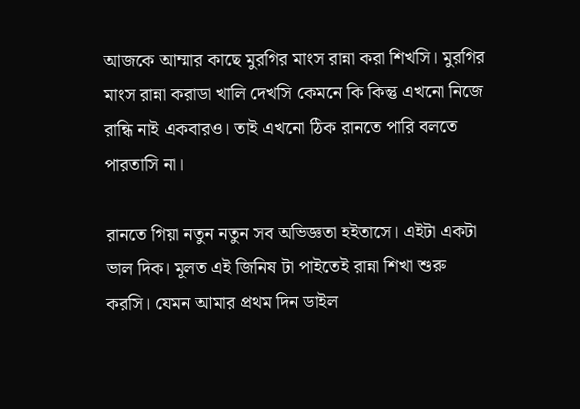আজকে আম্মার কাছে মুরগির মাংস রান্না করা শিখসি। মুরগির মাংস রান্না করাডা খালি দেখসি কেমনে কি কিন্তু এখনো নিজে রান্ধি নাই একবারও। তাই এখনো ঠিক রানতে পারি বলতে পারতাসি না।

রানতে গিয়া নতুন নতুন সব অভিজ্ঞতা হইতাসে। এইটা একটা ভাল দিক। মূলত এই জিনিষ টা পাইতেই রান্না শিখা শুরু করসি। যেমন আমার প্রথম দিন ডাইল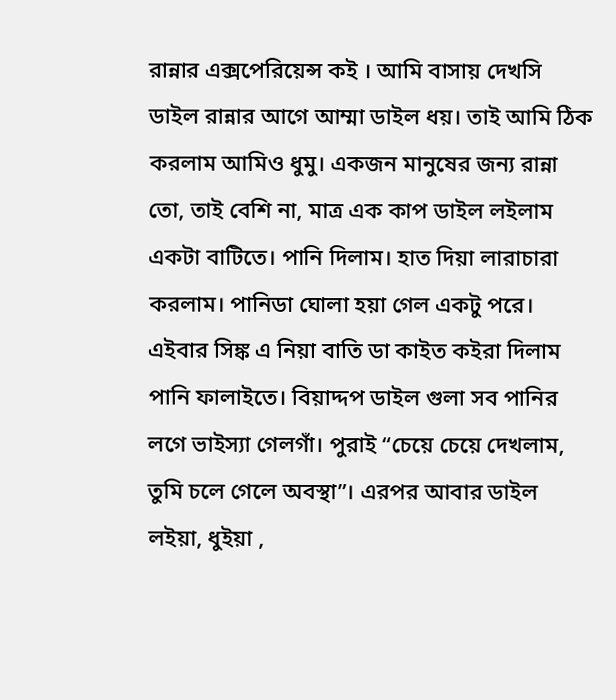রান্নার এক্সপেরিয়েন্স কই । আমি বাসায় দেখসি ডাইল রান্নার আগে আম্মা ডাইল ধয়। তাই আমি ঠিক করলাম আমিও ধুমু। একজন মানুষের জন্য রান্না তো, তাই বেশি না, মাত্র এক কাপ ডাইল লইলাম একটা বাটিতে। পানি দিলাম। হাত দিয়া লারাচারা করলাম। পানিডা ঘোলা হয়া গেল একটু পরে। এইবার সিঙ্ক এ নিয়া বাতি ডা কাইত কইরা দিলাম পানি ফালাইতে। বিয়াদ্দপ ডাইল গুলা সব পানির লগে ভাইস্যা গেলগাঁ। পুরাই “চেয়ে চেয়ে দেখলাম, তুমি চলে গেলে অবস্থা”। এরপর আবার ডাইল লইয়া, ধুইয়া ,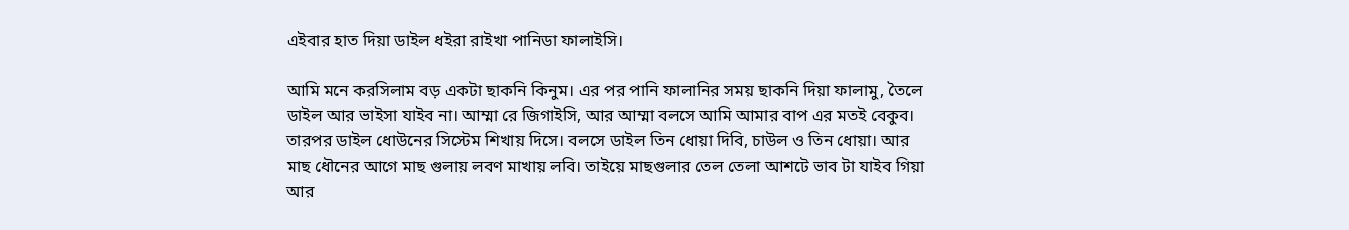এইবার হাত দিয়া ডাইল ধইরা রাইখা পানিডা ফালাইসি।

আমি মনে করসিলাম বড় একটা ছাকনি কিনুম। এর পর পানি ফালানির সময় ছাকনি দিয়া ফালামু, তৈলে ডাইল আর ভাইসা যাইব না। আম্মা রে জিগাইসি, আর আম্মা বলসে আমি আমার বাপ এর মতই বেকুব। তারপর ডাইল ধোউনের সিস্টেম শিখায় দিসে। বলসে ডাইল তিন ধোয়া দিবি, চাউল ও তিন ধোয়া। আর মাছ ধৌনের আগে মাছ গুলায় লবণ মাখায় লবি। তাইয়ে মাছগুলার তেল তেলা আশটে ভাব টা যাইব গিয়া আর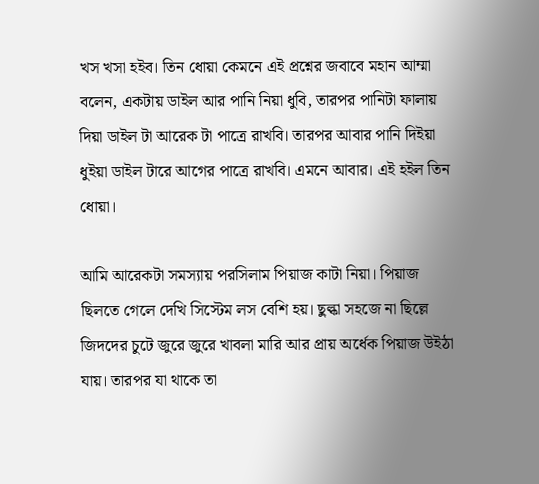খস খসা হইব। তিন ধোয়া কেমনে এই প্রশ্নের জবাবে মহান আম্মা বলেন, একটায় ডাইল আর পানি নিয়া ধুবি, তারপর পানিটা ফালায় দিয়া ডাইল টা আরেক টা পাত্রে রাখবি। তারপর আবার পানি দিইয়া ধুইয়া ডাইল টারে আগের পাত্রে রাখবি। এমনে আবার। এই হইল তিন ধোয়া।

আমি আরেকটা সমস্যায় পরসিলাম পিয়াজ কাটা নিয়া। পিয়াজ ছিলতে গেলে দেখি সিস্টেম লস বেশি হয়। ছুল্কা সহজে না ছিল্লে জিদদের চুটে জুরে জুরে খাবলা মারি আর প্রায় অর্ধেক পিয়াজ উইঠা যায়। তারপর যা থাকে তা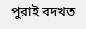পুরাই বদখত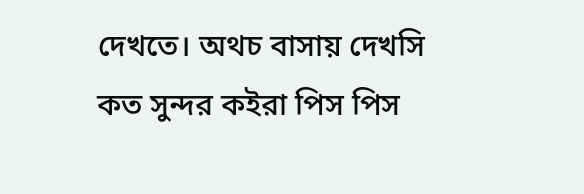দেখতে। অথচ বাসায় দেখসি কত সুন্দর কইরা পিস পিস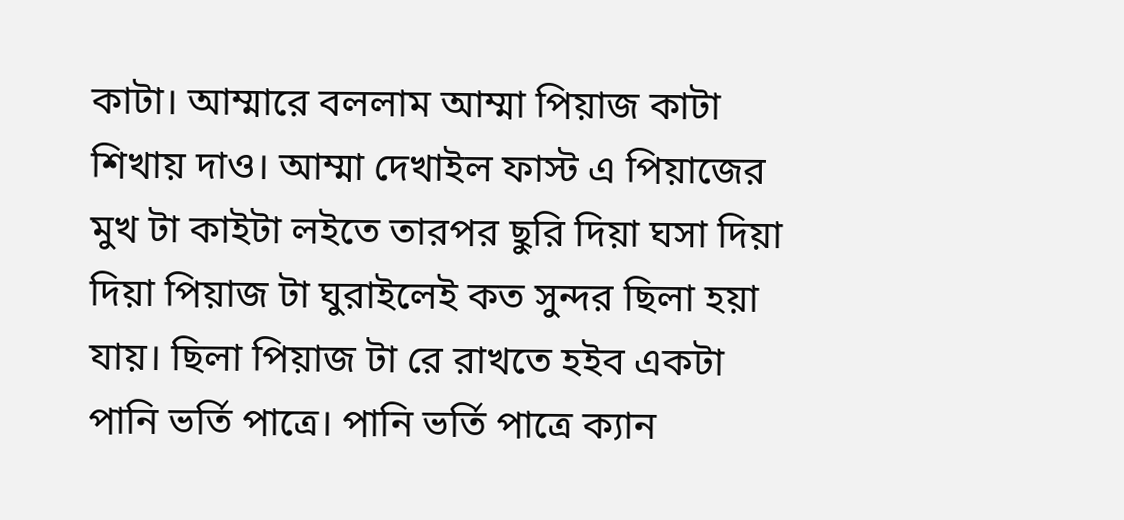কাটা। আম্মারে বললাম আম্মা পিয়াজ কাটা শিখায় দাও। আম্মা দেখাইল ফাস্ট এ পিয়াজের মুখ টা কাইটা লইতে তারপর ছুরি দিয়া ঘসা দিয়া দিয়া পিয়াজ টা ঘুরাইলেই কত সুন্দর ছিলা হয়া যায়। ছিলা পিয়াজ টা রে রাখতে হইব একটা পানি ভর্তি পাত্রে। পানি ভর্তি পাত্রে ক্যান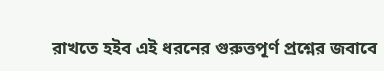রাখতে হইব এই ধরনের গুরুত্তপূর্ণ প্রশ্নের জবাবে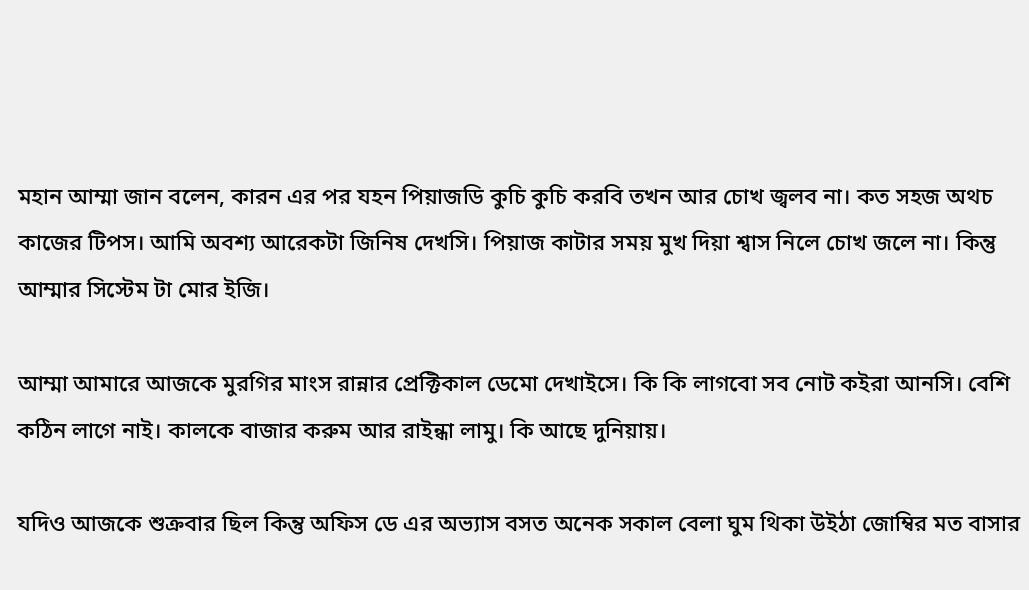মহান আম্মা জান বলেন, কারন এর পর যহন পিয়াজডি কুচি কুচি করবি তখন আর চোখ জ্বলব না। কত সহজ অথচ কাজের টিপস। আমি অবশ্য আরেকটা জিনিষ দেখসি। পিয়াজ কাটার সময় মুখ দিয়া শ্বাস নিলে চোখ জলে না। কিন্তু আম্মার সিস্টেম টা মোর ইজি।

আম্মা আমারে আজকে মুরগির মাংস রান্নার প্রেক্টিকাল ডেমো দেখাইসে। কি কি লাগবো সব নোট কইরা আনসি। বেশি কঠিন লাগে নাই। কালকে বাজার করুম আর রাইন্ধা লামু। কি আছে দুনিয়ায়।

যদিও আজকে শুক্রবার ছিল কিন্তু অফিস ডে এর অভ্যাস বসত অনেক সকাল বেলা ঘুম থিকা উইঠা জোম্বির মত বাসার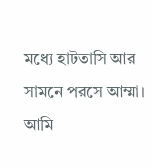মধ্যে হাটতাসি আর সামনে পরসে আম্মা। আমি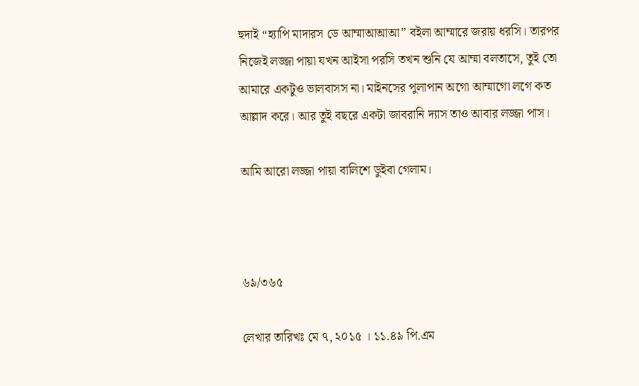হুদাই “হ্যাপি মাদারস ডে আম্মাআআআ” বইলা আম্মারে জরায় ধরসি। তারপর নিজেই লজ্জা পায়া যখন আইসা পরসি তখন শুনি যে আম্মা বলতাসে, তুই তো আমারে একটুও ভালবাসস না। মাইনসের পুলাপান অগো আম্মাগো লগে কত আল্লাদ করে। আর তুই বছরে একটা জাবরানি দ্যাস তাও আবার লজ্জা পাস।

আমি আরো লজ্জা পায়া বালিশে ডুইবা গেলাম।



৬৯/৩৬৫

লেখার তারিখঃ মে ৭, ২০১৫ । ১১.৪৯ পি.এম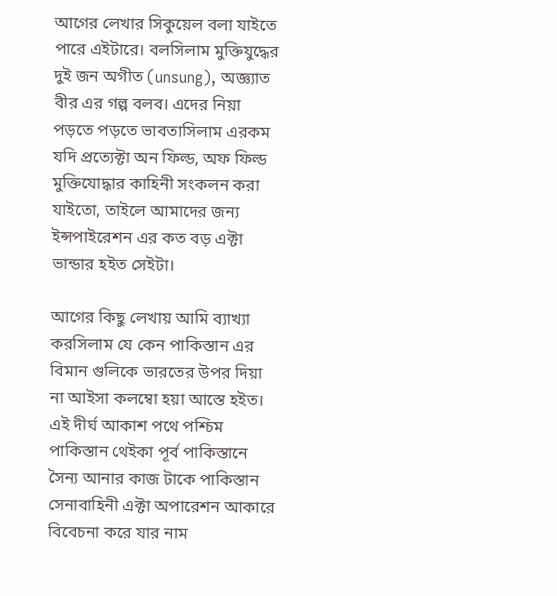আগের লেখার সিকুয়েল বলা যাইতে পারে এইটারে। বলসিলাম মুক্তিযুদ্ধের দুই জন অগীত (unsung), অজ্ঞ্যাত বীর এর গল্প বলব। এদের নিয়া পড়তে পড়তে ভাবতাসিলাম এরকম যদি প্রত্যেক্টা অন ফিল্ড, অফ ফিল্ড মুক্তিযোদ্ধার কাহিনী সংকলন করা যাইতো, তাইলে আমাদের জন্য ইন্সপাইরেশন এর কত বড় এক্টা ভান্ডার হইত সেইটা।

আগের কিছু লেখায় আমি ব্যাখ্যা করসিলাম যে কেন পাকিস্তান এর বিমান গুলিকে ভারতের উপর দিয়া না আইসা কলম্বো হয়া আস্তে হইত। এই দীর্ঘ আকাশ পথে পশ্চিম পাকিস্তান থেইকা পূর্ব পাকিস্তানে সৈন্য আনার কাজ টাকে পাকিস্তান সেনাবাহিনী এক্টা অপারেশন আকারে বিবেচনা করে যার নাম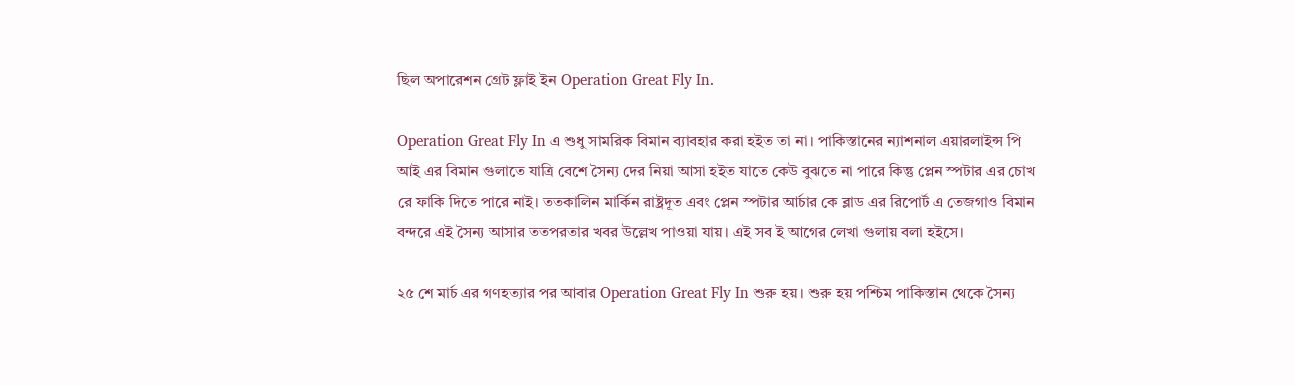ছিল অপারেশন গ্রেট ফ্লাই ইন Operation Great Fly In.

Operation Great Fly In এ শুধু সামরিক বিমান ব্যাবহার করা হইত তা না। পাকিস্তানের ন্যাশনাল এয়ারলাইন্স পি আই এর বিমান গুলাতে যাত্রি বেশে সৈন্য দের নিয়া আসা হইত যাতে কেউ বুঝতে না পারে কিন্তু প্লেন স্পটার এর চোখ রে ফাকি দিতে পারে নাই। ততকালিন মার্কিন রাষ্ট্রদূত এবং প্লেন স্পটার আর্চার কে ব্লাড এর রিপোর্ট এ তেজগাও বিমান বন্দরে এই সৈন্য আসার ততপরতার খবর উল্লেখ পাওয়া যায়। এই সব ই আগের লেখা গুলায় বলা হইসে।

২৫ শে মার্চ এর গণহত্যার পর আবার Operation Great Fly In শুরু হয়। শুরু হয় পশ্চিম পাকিস্তান থেকে সৈন্য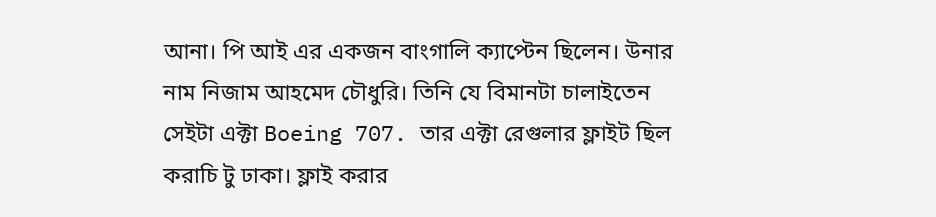আনা। পি আই এর একজন বাংগালি ক্যাপ্টেন ছিলেন। উনার নাম নিজাম আহমেদ চৌধুরি। তিনি যে বিমানটা চালাইতেন সেইটা এক্টা Boeing 707. তার এক্টা রেগুলার ফ্লাইট ছিল করাচি টু ঢাকা। ফ্লাই করার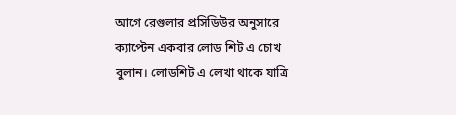আগে রেগুলার প্রসিডিউর অনুসারে ক্যাপ্টেন একবার লোড শিট এ চোখ বুলান। লোডশিট এ লেখা থাকে যাত্রি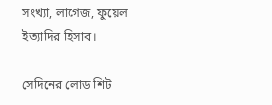সংখ্যা, লাগেজ, ফুয়েল ইত্যাদির হিসাব।

সেদিনের লোড শিট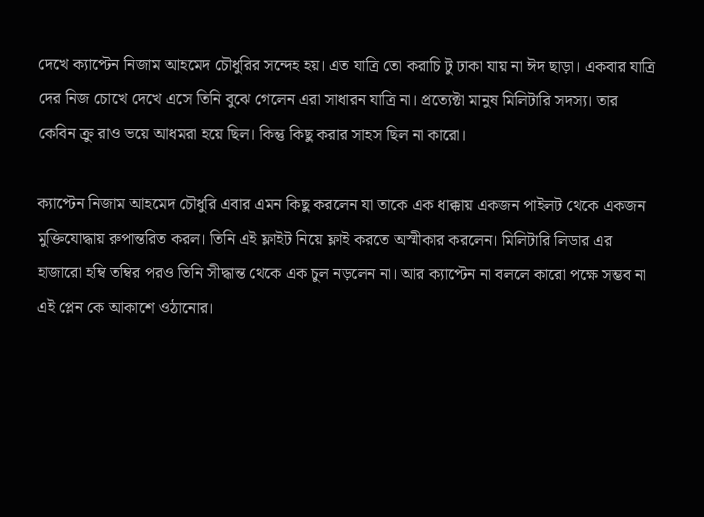দেখে ক্যাপ্টেন নিজাম আহমেদ চৌধুরির সন্দেহ হয়। এত যাত্রি তো করাচি টু ঢাকা যায় না ঈদ ছাড়া। একবার যাত্রি দের নিজ চোখে দেখে এসে তিনি বুঝে গেলেন এরা সাধারন যাত্রি না। প্রত্যেক্টা মানুষ মিলিটারি সদস্য। তার কেবিন ক্রু রাও ভয়ে আধমরা হয়ে ছিল। কিন্তু কিছু করার সাহস ছিল না কারো।

ক্যাপ্টেন নিজাম আহমেদ চৌধুরি এবার এমন কিছু করলেন যা তাকে এক ধাক্কায় একজন পাইলট থেকে একজন মুক্তিযোদ্ধায় রুপান্তরিত করল। তিনি এই ফ্লাইট নিয়ে ফ্লাই করতে অস্মীকার করলেন। মিলিটারি লিডার এর হাজারো হম্বি তম্বির পরও তিনি সীদ্ধান্ত থেকে এক চুল নড়লেন না। আর ক্যাপ্টেন না বললে কারো পক্ষে সম্ভব না এই প্লেন কে আকাশে ওঠানোর।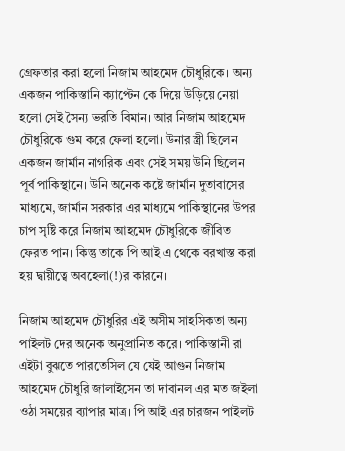গ্রেফতার করা হলো নিজাম আহমেদ চৌধুরিকে। অন্য একজন পাকিস্তানি ক্যাপ্টেন কে দিয়ে উড়িয়ে নেয়া হলো সেই সৈন্য ভরতি বিমান। আর নিজাম আহমেদ চৌধুরিকে গুম করে ফেলা হলো। উনার স্ত্রী ছিলেন একজন জার্মান নাগরিক এবং সেই সময় উনি ছিলেন পূর্ব পাকিস্থানে। উনি অনেক কষ্টে জার্মান দুতাবাসের মাধ্যমে, জার্মান সরকার এর মাধ্যমে পাকিস্থানের উপর চাপ সৃষ্টি করে নিজাম আহমেদ চৌধুরিকে জীবিত ফেরত পান। কিন্তু তাকে পি আই এ থেকে বরখাস্ত করা হয় দ্বায়ীত্বে অবহেলা(!)র কারনে।

নিজাম আহমেদ চৌধুরির এই অসীম সাহসিকতা অন্য পাইলট দের অনেক অনুপ্রানিত করে। পাকিস্তানী রা এইটা বুঝতে পারতেসিল যে যেই আগুন নিজাম আহমেদ চৌধুরি জালাইসেন তা দাবানল এর মত জইলা ওঠা সময়ের ব্যাপার মাত্র। পি আই এর চারজন পাইলট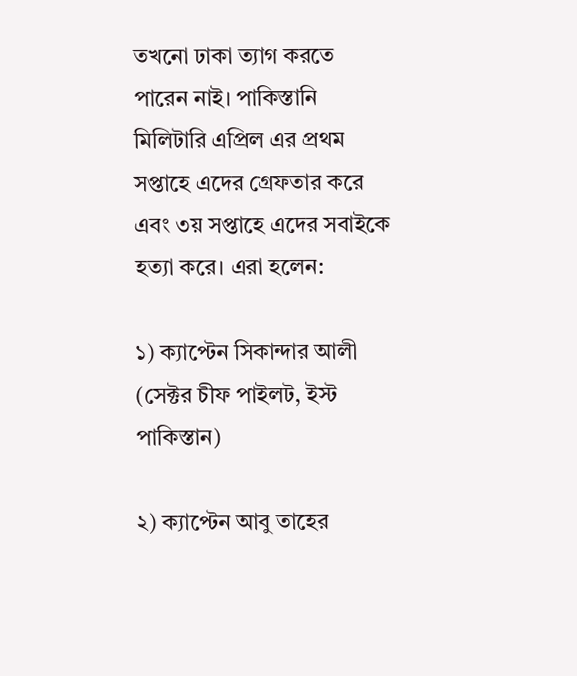তখনো ঢাকা ত্যাগ করতে পারেন নাই। পাকিস্তানি মিলিটারি এপ্রিল এর প্রথম সপ্তাহে এদের গ্রেফতার করে এবং ৩য় সপ্তাহে এদের সবাইকে হত্যা করে। এরা হলেন:

১) ক্যাপ্টেন সিকান্দার আলী (সেক্টর চীফ পাইলট, ইস্ট পাকিস্তান)

২) ক্যাপ্টেন আবু তাহের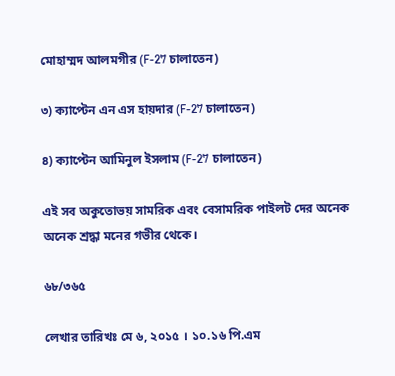মোহাম্মদ আলমগীর (F-27 চালাতেন)

৩) ক্যাপ্টেন এন এস হায়দার (F-27 চালাতেন)

৪) ক্যাপ্টেন আমিনুল ইসলাম (F-27 চালাতেন)

এই সব অকুতোভয় সামরিক এবং বেসামরিক পাইলট দের অনেক অনেক শ্রদ্ধা মনের গভীর থেকে।

৬৮/৩৬৫

লেখার তারিখঃ মে ৬, ২০১৫ । ১০.১৬ পি.এম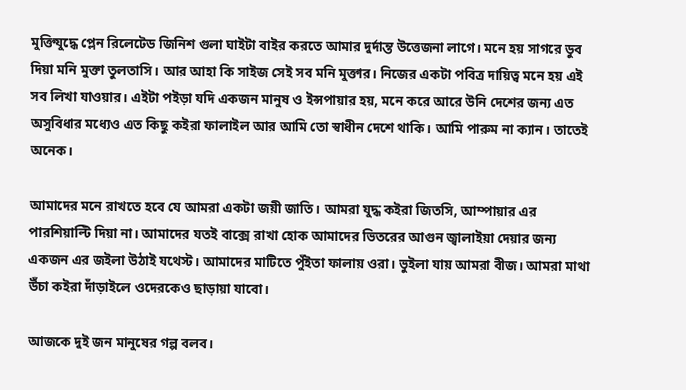মুক্তিযুদ্ধে প্লেন রিলেটেড জিনিশ গুলা ঘাইটা বাইর করতে আমার দুর্দান্ত উত্তেজনা লাগে। মনে হয় সাগরে ডুব দিয়া মনি মুক্তা তুলতাসি। আর আহা কি সাইজ সেই সব মনি মুক্তার। নিজের একটা পবিত্র দায়িত্ব মনে হয় এই সব লিখা যাওয়ার। এইটা পইড়া যদি একজন মানুষ ও ইন্সপায়ার হয়, মনে করে আরে উনি দেশের জন্য এত অসুবিধার মধ্যেও এত কিছু কইরা ফালাইল আর আমি তো স্বাধীন দেশে থাকি। আমি পারুম না ক্যান। তাতেই অনেক।

আমাদের মনে রাখতে হবে যে আমরা একটা জয়ী জাতি। আমরা যুদ্ধ কইরা জিতসি, আম্পায়ার এর পারশিয়াল্টি দিয়া না। আমাদের যতই বাক্সে রাখা হোক আমাদের ভিতরের আগুন জ্বালাইয়া দেয়ার জন্য একজন এর জইলা উঠাই যথেস্ট। আমাদের মাটিতে পুঁইতা ফালায় ওরা। ভুইলা যায় আমরা বীজ। আমরা মাথা উঁচা কইরা দাঁড়াইলে ওদেরকেও ছাড়ায়া যাবো।

আজকে দুই জন মানুষের গল্প বলব।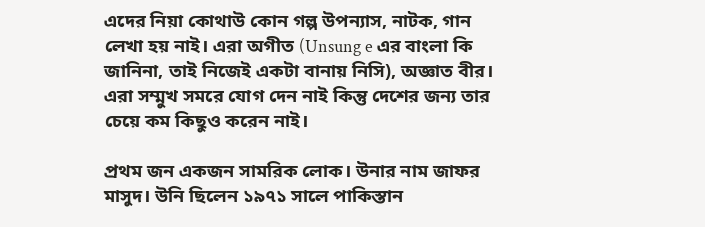এদের নিয়া কোথাউ কোন গল্প উপন্যাস, নাটক, গান লেখা হয় নাই। এরা অগীত (Unsung e এর বাংলা কি জানিনা, তাই নিজেই একটা বানায় নিসি), অজ্ঞাত বীর। এরা সম্মুখ সমরে যোগ দেন নাই কিন্তু দেশের জন্য তার চেয়ে কম কিছুও করেন নাই।

প্রথম জন একজন সামরিক লোক। উনার নাম জাফর মাসুদ। উনি ছিলেন ১৯৭১ সালে পাকিস্তান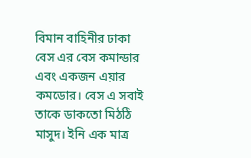বিমান বাহিনীর ঢাকা বেস এর বেস কমান্ডার এবং একজন এয়ার কমডোর। বেস এ সবাই তাকে ডাকতো মিঠঠি মাসুদ। ইনি এক মাত্র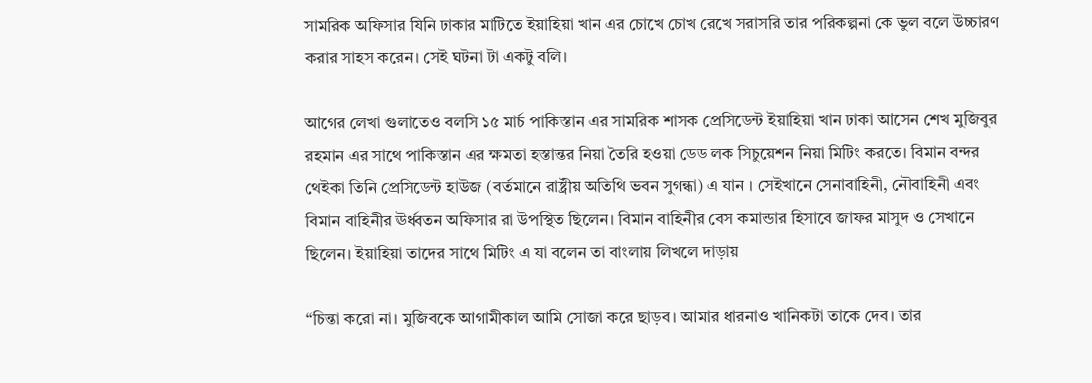সামরিক অফিসার যিনি ঢাকার মাটিতে ইয়াহিয়া খান এর চোখে চোখ রেখে সরাসরি তার পরিকল্পনা কে ভুল বলে উচ্চারণ করার সাহস করেন। সেই ঘটনা টা একটু বলি।

আগের লেখা গুলাতেও বলসি ১৫ মার্চ পাকিস্তান এর সামরিক শাসক প্রেসিডেন্ট ইয়াহিয়া খান ঢাকা আসেন শেখ মুজিবুর রহমান এর সাথে পাকিস্তান এর ক্ষমতা হস্তান্তর নিয়া তৈরি হওয়া ডেড লক সিচুয়েশন নিয়া মিটিং করতে। বিমান বন্দর থেইকা তিনি প্রেসিডেন্ট হাউজ (বর্তমানে রাষ্ট্রীয় অতিথি ভবন সুগন্ধা) এ যান । সেইখানে সেনাবাহিনী, নৌবাহিনী এবং বিমান বাহিনীর ঊর্ধ্বতন অফিসার রা উপস্থিত ছিলেন। বিমান বাহিনীর বেস কমান্ডার হিসাবে জাফর মাসুদ ও সেখানে ছিলেন। ইয়াহিয়া তাদের সাথে মিটিং এ যা বলেন তা বাংলায় লিখলে দাড়ায়

“চিন্তা করো না। মুজিবকে আগামীকাল আমি সোজা করে ছাড়ব। আমার ধারনাও খানিকটা তাকে দেব। তার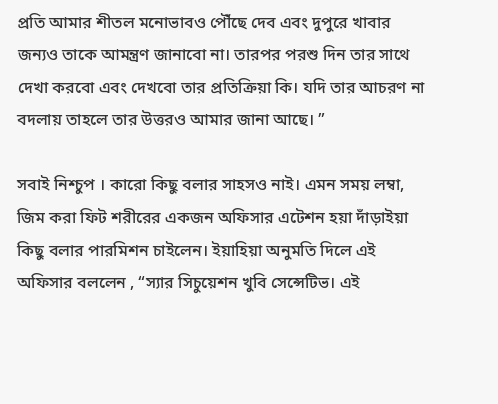প্রতি আমার শীতল মনোভাবও পৌঁছে দেব এবং দুপুরে খাবার জন্যও তাকে আমন্ত্রণ জানাবো না। তারপর পরশু দিন তার সাথে দেখা করবো এবং দেখবো তার প্রতিক্রিয়া কি। যদি তার আচরণ না বদলায় তাহলে তার উত্তরও আমার জানা আছে। ”

সবাই নিশ্চুপ । কারো কিছু বলার সাহসও নাই। এমন সময় লম্বা, জিম করা ফিট শরীরের একজন অফিসার এটেশন হয়া দাঁড়াইয়া কিছু বলার পারমিশন চাইলেন। ইয়াহিয়া অনুমতি দিলে এই অফিসার বললেন , “স্যার সিচুয়েশন খুবি সেন্সেটিভ। এই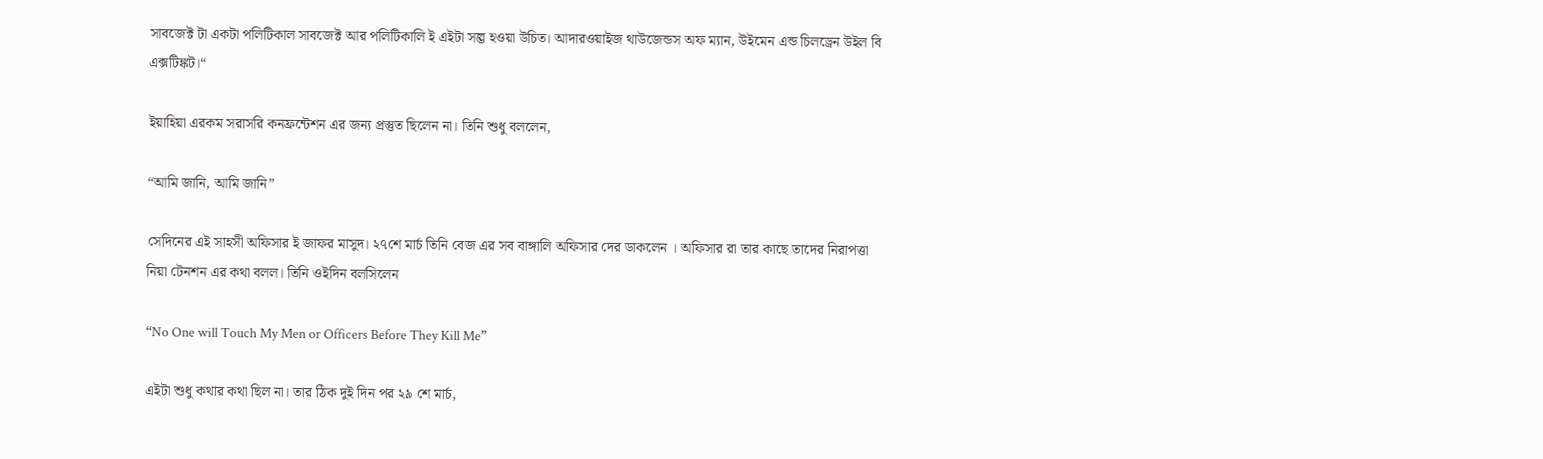সাবজেক্ট টা একটা পলিটিকাল সাবজেক্ট আর পলিটিকালি ই এইটা সল্ভ হওয়া উচিত। আদারওয়াইজ থাউজেন্ডস অফ ম্যান, উইমেন এন্ড চিলড্রেন উইল বি এক্সটিঙ্কট।“

ইয়াহিয়া এরকম সরাসরি কনফ্রন্টেশন এর জন্য প্রস্তুত ছিলেন না। তিনি শুধু বললেন,

“আমি জানি, আমি জানি”

সেদিনের এই সাহসী অফিসার ই জাফর মাসুদ। ২৭শে মার্চ তিনি বেজ এর সব বাঙ্গালি অফিসার দের ডাকলেন । অফিসার রা তার কাছে তাদের নিরাপত্তা নিয়া টেনশন এর কথা বলল। তিনি ওইদিন বলসিলেন

“No One will Touch My Men or Officers Before They Kill Me”

এইটা শুধু কথার কথা ছিল না। তার ঠিক দুই দিন পর ২৯ শে মার্চ,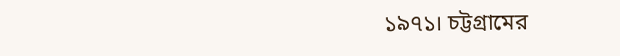১৯৭১। চট্টগ্রামের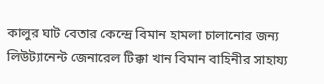কালুর ঘাট বেতার কেন্দ্রে বিমান হামলা চালানোর জন্য লিউট্যানেন্ট জেনারেল টিক্কা খান বিমান বাহিনীর সাহায্য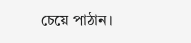চেয়ে পাঠান।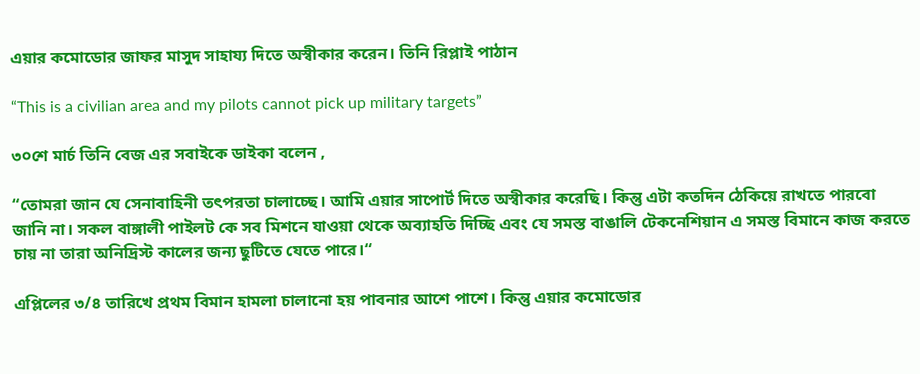এয়ার কমোডোর জাফর মাসুদ সাহায্য দিতে অস্বীকার করেন। তিনি রিপ্লাই পাঠান

“This is a civilian area and my pilots cannot pick up military targets”

৩০শে মার্চ তিনি বেজ এর সবাইকে ডাইকা বলেন ,

“তোমরা জান যে সেনাবাহিনী তৎপরতা চালাচ্ছে। আমি এয়ার সাপোর্ট দিতে অস্বীকার করেছি। কিন্তু এটা কতদিন ঠেকিয়ে রাখতে পারবো জানি না। সকল বাঙ্গালী পাইলট কে সব মিশনে যাওয়া থেকে অব্যাহতি দিচ্ছি এবং যে সমস্ত বাঙালি টেকনেশিয়ান এ সমস্ত বিমানে কাজ করতে চায় না তারা অনিদ্রিস্ট কালের জন্য ছুটিতে যেতে পারে।“

এপ্লিলের ৩/৪ তারিখে প্রথম বিমান হামলা চালানো হয় পাবনার আশে পাশে। কিন্তু এয়ার কমোডোর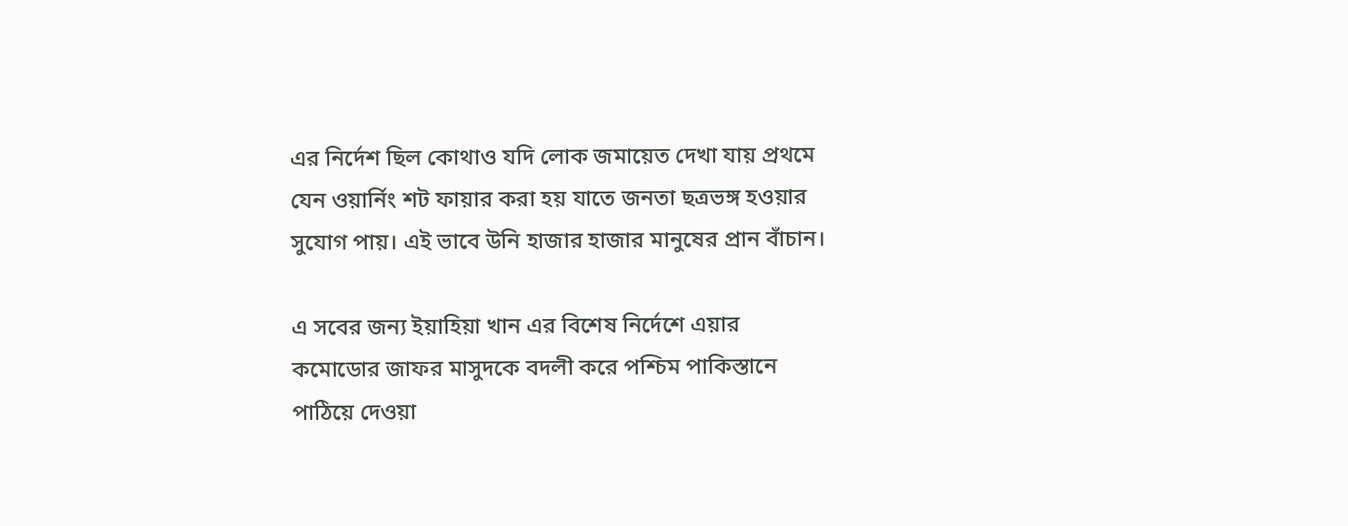এর নির্দেশ ছিল কোথাও যদি লোক জমায়েত দেখা যায় প্রথমে যেন ওয়ার্নিং শট ফায়ার করা হয় যাতে জনতা ছত্রভঙ্গ হওয়ার সুযোগ পায়। এই ভাবে উনি হাজার হাজার মানুষের প্রান বাঁচান।

এ সবের জন্য ইয়াহিয়া খান এর বিশেষ নির্দেশে এয়ার কমোডোর জাফর মাসুদকে বদলী করে পশ্চিম পাকিস্তানে পাঠিয়ে দেওয়া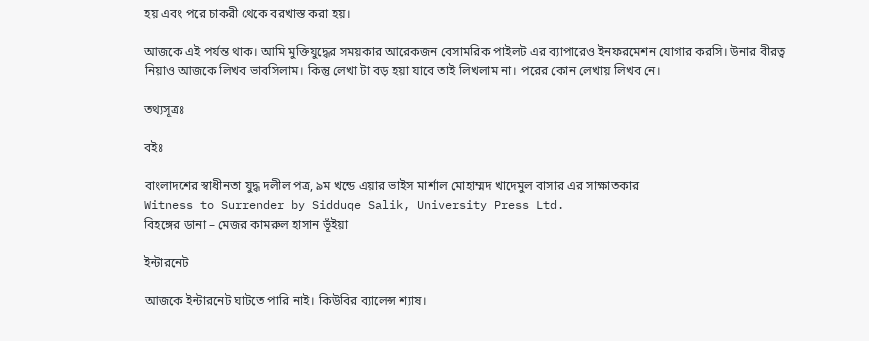হয় এবং পরে চাকরী থেকে বরখাস্ত করা হয়।

আজকে এই পর্যন্ত থাক। আমি মুক্তিযুদ্ধের সময়কার আরেকজন বেসামরিক পাইলট এর ব্যাপারেও ইনফরমেশন যোগার করসি। উনার বীরত্ব নিয়াও আজকে লিখব ভাবসিলাম। কিন্তু লেখা টা বড় হয়া যাবে তাই লিখলাম না। পরের কোন লেখায় লিখব নে।

তথ্যসূত্রঃ

বইঃ

বাংলাদশের স্বাধীনতা যুদ্ধ দলীল পত্র, ৯ম খন্ডে এয়ার ভাইস মার্শাল মোহাম্মদ খাদেমুল বাসার এর সাক্ষাতকার
Witness to Surrender by Sidduqe Salik, University Press Ltd.
বিহঙ্গের ডানা – মেজর কামরুল হাসান ভূঁইয়া

ইন্টারনেট

আজকে ইন্টারনেট ঘাটতে পারি নাই। কিউবির ব্যালেন্স শ্যাষ।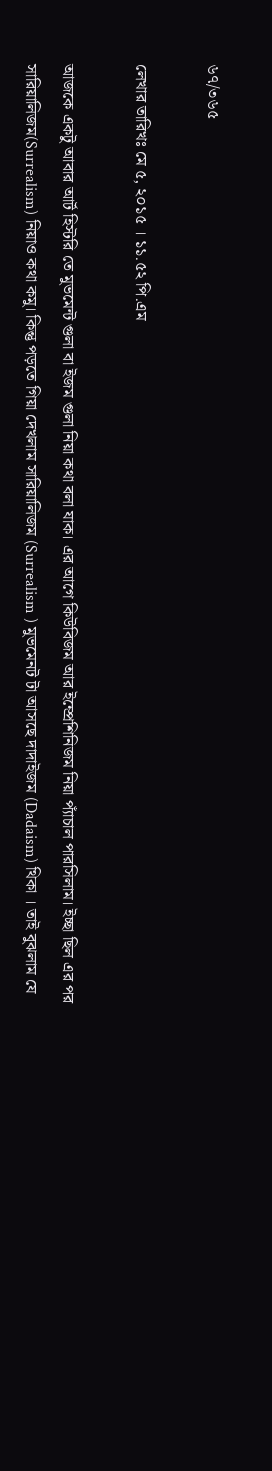৬৭/৩৬৫

লেখার তারিখঃ মে ৫, ২০১৫ । ১১.৫২ পি.এম

আজকে একটু আবার আর্ট হিস্টরি তে মুভমেন্ট গুলা বা ইজম গুলা নিয়া কথা বলা যাক। এর আগে কিউবিজম আর ইম্প্রেশিনিজম নিয়া প্যাঁচাল পারসিলাম। ইচ্ছা ছিল এর পর সারিয়ালিজম(Surrealism) নিয়াও কথা কমু। কিন্তু পড়তে গিয়া দেখলাম সারিয়ালিজম (Surrealism ) মুভমেনট টা আসছে দাদাইজম (Dadaism) থিকা । তাই বুঝলাম যে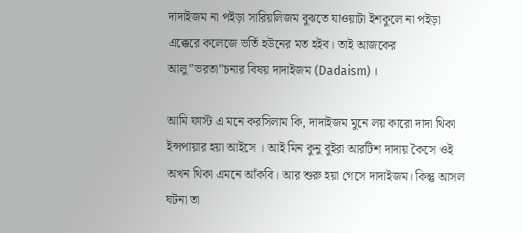দাদাইজম না পইড়া সারিয়লিজম বুঝতে যাওয়াটা ইশকুলে না পইড়া এক্কেরে কলেজে ভর্তি হউনের মত হইব। তাই আজকের আলু”ভরতা”চনার বিষয় দাদাইজম (Dadaism) ।

আমি ফাস্ট এ মনে করসিলাম কি, দাদাইজম মুনে লয় কারো দাদা থিকা ইন্সপায়ার হয়া আইসে । আই মিন কুনু বুইরা আরটিশ দাদায় কৈসে ওই অখন থিকা এমনে আঁকবি। আর শুরু হয়া গেসে দাদাইজম। কিন্তু আসল ঘটনা তা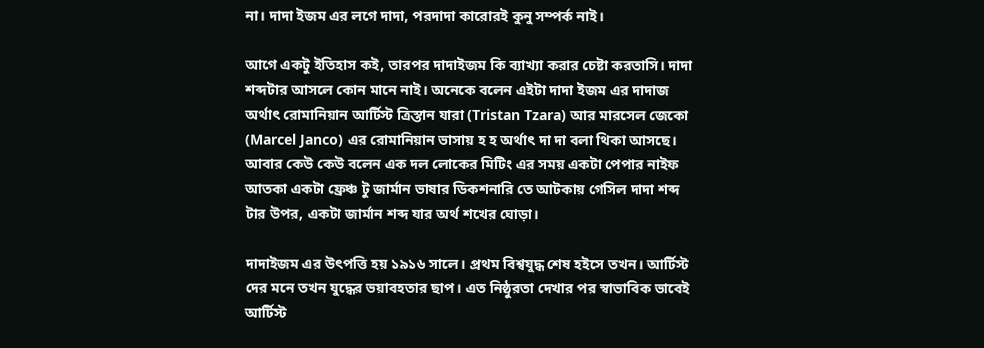না। দাদা ইজম এর লগে দাদা, পরদাদা কারোরই কুনু সম্পর্ক নাই।

আগে একটু ইতিহাস কই, তারপর দাদাইজম কি ব্যাখ্যা করার চেষ্টা করতাসি। দাদা শব্দটার আসলে কোন মানে নাই। অনেকে বলেন এইটা দাদা ইজম এর দাদাজ অর্থাৎ রোমানিয়ান আর্টিস্ট ত্রিস্তান যারা (Tristan Tzara) আর মারসেল জেকো (Marcel Janco) এর রোমানিয়ান ভাসায় হ হ অর্থাৎ দা দা বলা থিকা আসছে। আবার কেউ কেউ বলেন এক দল লোকের মিটিং এর সময় একটা পেপার নাইফ আতকা একটা ফ্রেঞ্চ টু জার্মান ভাষার ডিকশনারি তে আটকায় গেসিল দাদা শব্দ টার উপর, একটা জার্মান শব্দ যার অর্থ শখের ঘোড়া।

দাদাইজম এর উৎপত্তি হয় ১৯১৬ সালে। প্রথম বিশ্বযুদ্ধ শেষ হইসে তখন। আর্টিস্ট দের মনে তখন যুদ্ধের ভয়াবহতার ছাপ। এত নিষ্ঠুরতা দেখার পর স্বাভাবিক ভাবেই আর্টিস্ট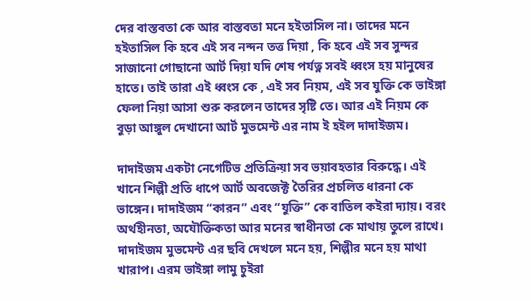দের বাস্তবতা কে আর বাস্তবতা মনে হইতাসিল না। তাদের মনে হইতাসিল কি হবে এই সব নন্দন তত্ত দিয়া , কি হবে এই সব সুন্দর সাজানো গোছানো আর্ট দিয়া যদি শেষ পর্যত্ন সবই ধ্বংস হয় মানুষের হাতে। তাই তারা এই ধ্বংস কে , এই সব নিয়ম, এই সব যুক্তি কে ভাইঙ্গা ফেলা নিয়া আসা শুরু করলেন তাদের সৃষ্টি তে। আর এই নিয়ম কে বুড়া আঙ্গুল দেখানো আর্ট মুভমেন্ট এর নাম ই হইল দাদাইজম।

দাদাইজম একটা নেগেটিভ প্রতিক্রিয়া সব ভয়াবহতার বিরুদ্ধে। এই খানে শিল্পী প্রতি ধাপে আর্ট অবজেক্ট তৈরির প্রচলিত ধারনা কে ভাঙ্গেন। দাদাইজম “কারন” এবং “যুক্তি” কে বাতিল কইরা দ্যায়। বরং অর্থহীনতা, অযৌক্তিকতা আর মনের স্বাধীনতা কে মাথায় তুলে রাখে। দাদাইজম মুভমেন্ট এর ছবি দেখলে মনে হয়, শিল্পীর মনে হয় মাথা খারাপ। এরম ভাইঙ্গা লামু চুইরা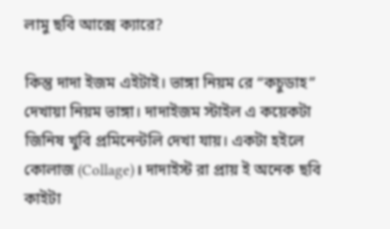লামু ছবি আক্সে ক্যারে?

কিন্তু দাদা ইজম এইটাই। ভাঙ্গা নিয়ম রে “কচুডাহ” দেখায়া নিয়ম ভাঙ্গা। দাদাইজম স্টাইল এ কয়েকটা জিনিষ খুবি প্রমিনেন্টলি দেখা যায়। একটা হইলে কোলাজ (Collage)। দাদাইস্ট রা প্রায় ই অনেক ছবি কাইটা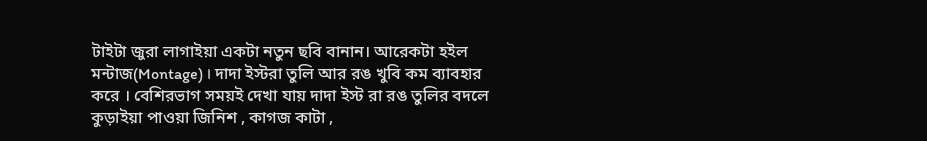টাইটা জুরা লাগাইয়া একটা নতুন ছবি বানান। আরেকটা হইল মন্টাজ(Montage) । দাদা ইস্টরা তুলি আর রঙ খুবি কম ব্যাবহার করে । বেশিরভাগ সময়ই দেখা যায় দাদা ইস্ট রা রঙ তুলির বদলে কুড়াইয়া পাওয়া জিনিশ , কাগজ কাটা ,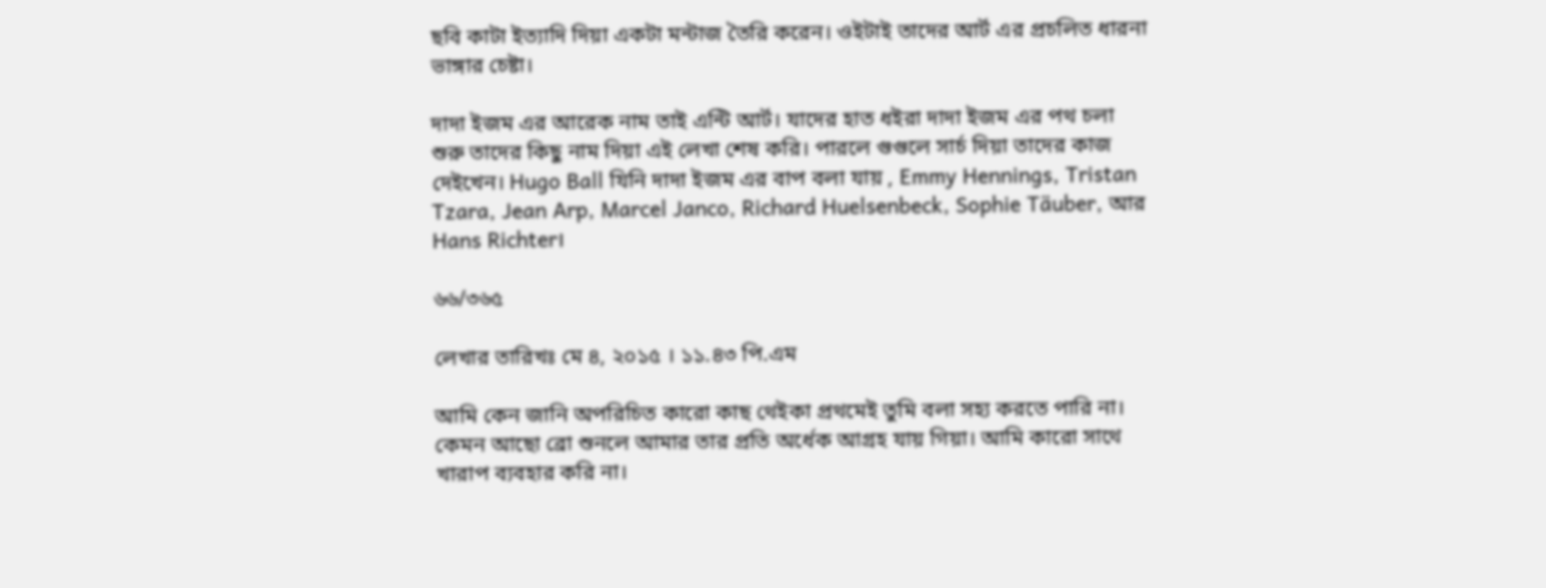ছবি কাটা ইত্যাদি দিয়া একটা মন্টাজ তৈরি করেন। ওইটাই তাদের আর্ট এর প্রচলিত ধারনা ভাঙ্গার চেষ্টা।

দাদা ইজম এর আরেক নাম তাই এন্টি আর্ট। যাদের হাত ধইরা দাদা ইজম এর পথ চলা শুরু তাদের কিছু নাম দিয়া এই লেখা শেষ করি। পারলে গুগুলে সার্চ দিয়া তাদের কাজ দেইখেন। Hugo Ball যিনি দাদা ইজম এর বাপ বলা যায় , Emmy Hennings, Tristan Tzara, Jean Arp, Marcel Janco, Richard Huelsenbeck, Sophie Täuber, আর Hans Richter।

৬৬/৩৬৫

লেখার তারিখঃ মে ৪, ২০১৫ । ১১.৪৩ পি.এম

আমি কেন জানি অপরিচিত কারো কাছ থেইকা প্রথমেই তুমি বলা সহ্য করতে পারি না। কেমন আছো ব্রো শুনলে আমার তার প্রতি অর্ধেক আগ্রহ যায় গিয়া। আমি কারো সাথে খারাপ ব্যবহার করি না।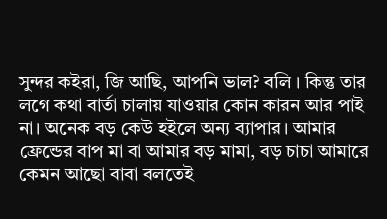সুন্দর কইরা, জি আছি, আপনি ভাল? বলি । কিন্তু তার লগে কথা বার্তা চালায় যাওয়ার কোন কারন আর পাই না। অনেক বড় কেউ হইলে অন্য ব্যাপার। আমার ফ্রেন্ডের বাপ মা বা আমার বড় মামা, বড় চাচা আমারে কেমন আছো বাবা বলতেই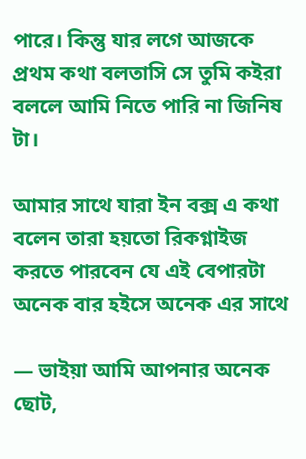পারে। কিন্তু যার লগে আজকে প্রথম কথা বলতাসি সে তুমি কইরা বললে আমি নিতে পারি না জিনিষ টা।

আমার সাথে যারা ইন বক্স এ কথা বলেন তারা হয়তো রিকগ্নাইজ করতে পারবেন যে এই বেপারটা অনেক বার হইসে অনেক এর সাথে

— ভাইয়া আমি আপনার অনেক ছোট,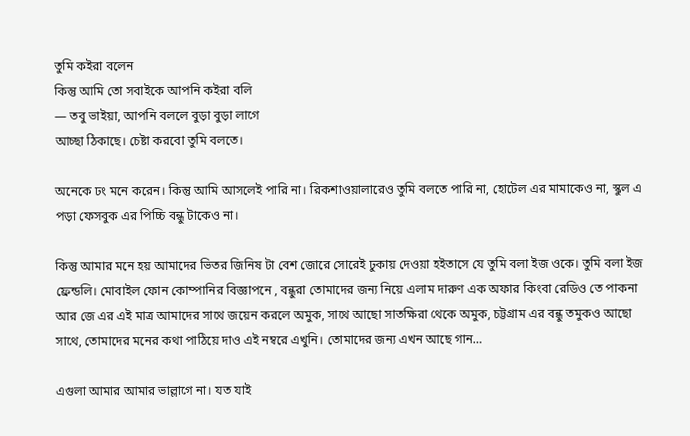তুমি কইরা বলেন
কিন্তু আমি তো সবাইকে আপনি কইরা বলি
— তবু ভাইয়া, আপনি বললে বুড়া বুড়া লাগে
আচ্ছা ঠিকাছে। চেষ্টা করবো তুমি বলতে।

অনেকে ঢং মনে করেন। কিন্তু আমি আসলেই পারি না। রিকশাওয়ালারেও তুমি বলতে পারি না, হোটেল এর মামাকেও না, স্কুল এ পড়া ফেসবুক এর পিচ্চি বন্ধু টাকেও না।

কিন্তু আমার মনে হয় আমাদের ভিতর জিনিষ টা বেশ জোরে সোরেই ঢুকায় দেওয়া হইতাসে যে তুমি বলা ইজ ওকে। তুমি বলা ইজ ফ্রেন্ডলি। মোবাইল ফোন কোম্পানির বিজ্ঞাপনে , বন্ধুরা তোমাদের জন্য নিয়ে এলাম দারুণ এক অফার কিংবা রেডিও তে পাকনা আর জে এর এই মাত্র আমাদের সাথে জয়েন করলে অমুক, সাথে আছো সাতক্ষিরা থেকে অমুক, চট্টগ্রাম এর বন্ধু তমুকও আছো সাথে, তোমাদের মনের কথা পাঠিয়ে দাও এই নম্বরে এখুনি। তোমাদের জন্য এখন আছে গান…

এগুলা আমার আমার ভাল্লাগে না। যত যাই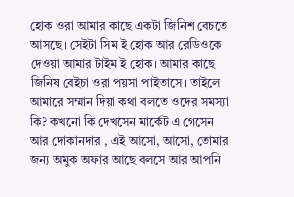হোক ওরা আমার কাছে একটা জিনিশ বেচতে আসছে। সেইটা সিম ই হোক আর রেডিওকে দেওয়া আমার টাইম ই হোক। আমার কাছে জিনিষ বেইচা ওরা পয়সা পাইতাসে। তাইলে আমারে সম্মান দিয়া কথা বলতে ওদের সমস্যা কি? কখনো কি দেখসেন মার্কেট এ গেসেন আর দোকানদার , এই আসো, আসো, তোমার জন্য অমুক অফার আছে বলসে আর আপনি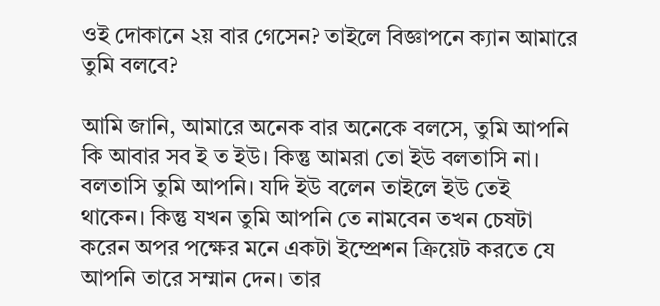ওই দোকানে ২য় বার গেসেন? তাইলে বিজ্ঞাপনে ক্যান আমারে তুমি বলবে?

আমি জানি, আমারে অনেক বার অনেকে বলসে, তুমি আপনি কি আবার সব ই ত ইউ। কিন্তু আমরা তো ইউ বলতাসি না। বলতাসি তুমি আপনি। যদি ইউ বলেন তাইলে ইউ তেই থাকেন। কিন্তু যখন তুমি আপনি তে নামবেন তখন চেষটা করেন অপর পক্ষের মনে একটা ইম্প্রেশন ক্রিয়েট করতে যে আপনি তারে সম্মান দেন। তার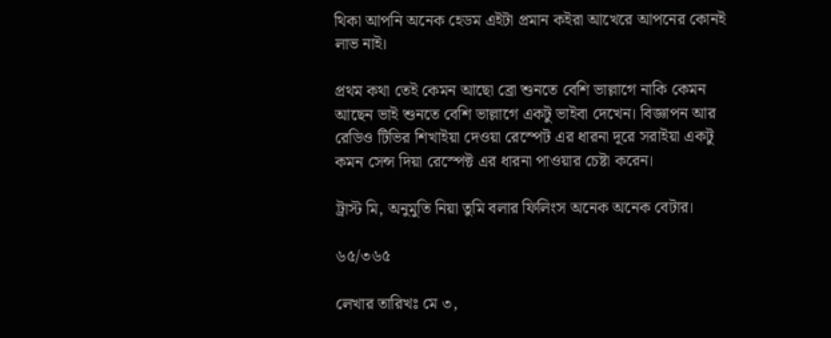থিকা আপনি অনেক হেডম এইটা প্রমান কইরা আখেরে আপনের কোনই লাভ নাই।

প্রথম কথা তেই কেমন আছো ব্রো শুনতে বেশি ভাল্লাগে নাকি কেমন আছেন ভাই শুনতে বেশি ভাল্লাগে একটু ভাইবা দেখেন। বিজ্ঞাপন আর রেডিও টিভির শিখাইয়া দেওয়া রেস্পেট এর ধারনা দূরে সরাইয়া একটু কমন সেন্স দিয়া রেস্পেক্ট এর ধারনা পাওয়ার চেষ্টা করেন।

ট্রাস্ট মি, অনুমুতি নিয়া তুমি বলার ফিলিংস অনেক অনেক বেটার।

৬৫/৩৬৫

লেখার তারিখঃ মে ৩,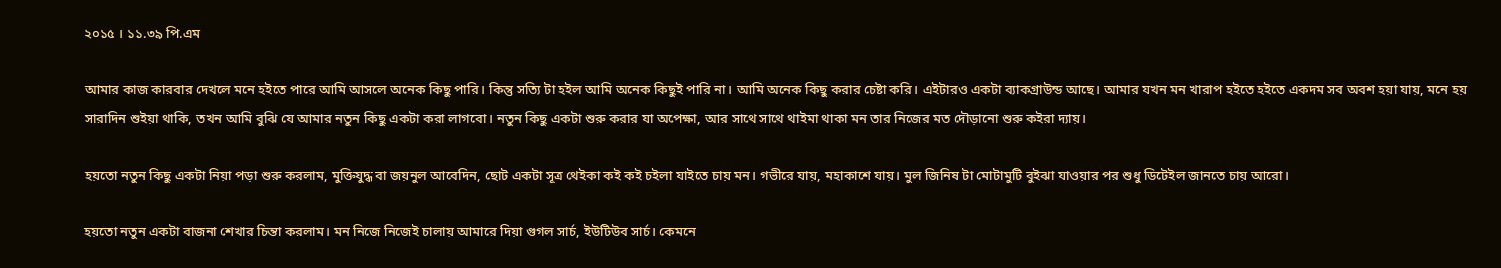২০১৫ । ১১.৩৯ পি.এম

আমার কাজ কারবার দেখলে মনে হইতে পারে আমি আসলে অনেক কিছু পারি। কিন্তু সত্যি টা হইল আমি অনেক কিছুই পারি না। আমি অনেক কিছু করার চেষ্টা করি। এইটারও একটা ব্যাকগ্রাউন্ড আছে। আমার যখন মন খারাপ হইতে হইতে একদম সব অবশ হয়া যায়, মনে হয় সারাদিন শুইয়া থাকি, তখন আমি বুঝি যে আমার নতুন কিছু একটা করা লাগবো। নতুন কিছু একটা শুরু করার যা অপেক্ষা, আর সাথে সাথে থাইমা থাকা মন তার নিজের মত দৌড়ানো শুরু কইরা দ্যায়।

হয়তো নতুন কিছু একটা নিয়া পড়া শুরু করলাম, মুক্তিযুদ্ধ বা জয়নুল আবেদিন, ছোট একটা সূত্র থেইকা কই কই চইলা যাইতে চায় মন। গভীরে যায়, মহাকাশে যায়। মুল জিনিষ টা মোটামুটি বুইঝা যাওয়ার পর শুধু ডিটেইল জানতে চায় আরো।

হয়তো নতুন একটা বাজনা শেখার চিন্তা করলাম। মন নিজে নিজেই চালায় আমারে দিয়া গুগল সার্চ, ইউটিউব সার্চ। কেমনে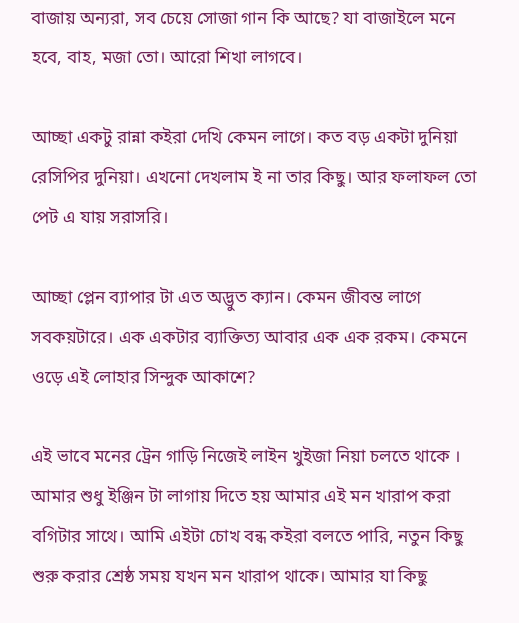বাজায় অন্যরা, সব চেয়ে সোজা গান কি আছে? যা বাজাইলে মনে হবে, বাহ, মজা তো। আরো শিখা লাগবে।

আচ্ছা একটু রান্না কইরা দেখি কেমন লাগে। কত বড় একটা দুনিয়া রেসিপির দুনিয়া। এখনো দেখলাম ই না তার কিছু। আর ফলাফল তো পেট এ যায় সরাসরি।

আচ্ছা প্লেন ব্যাপার টা এত অদ্ভুত ক্যান। কেমন জীবন্ত লাগে সবকয়টারে। এক একটার ব্যাক্তিত্য আবার এক এক রকম। কেমনে ওড়ে এই লোহার সিন্দুক আকাশে?

এই ভাবে মনের ট্রেন গাড়ি নিজেই লাইন খুইজা নিয়া চলতে থাকে । আমার শুধু ইঞ্জিন টা লাগায় দিতে হয় আমার এই মন খারাপ করা বগিটার সাথে। আমি এইটা চোখ বন্ধ কইরা বলতে পারি, নতুন কিছু শুরু করার শ্রেষ্ঠ সময় যখন মন খারাপ থাকে। আমার যা কিছু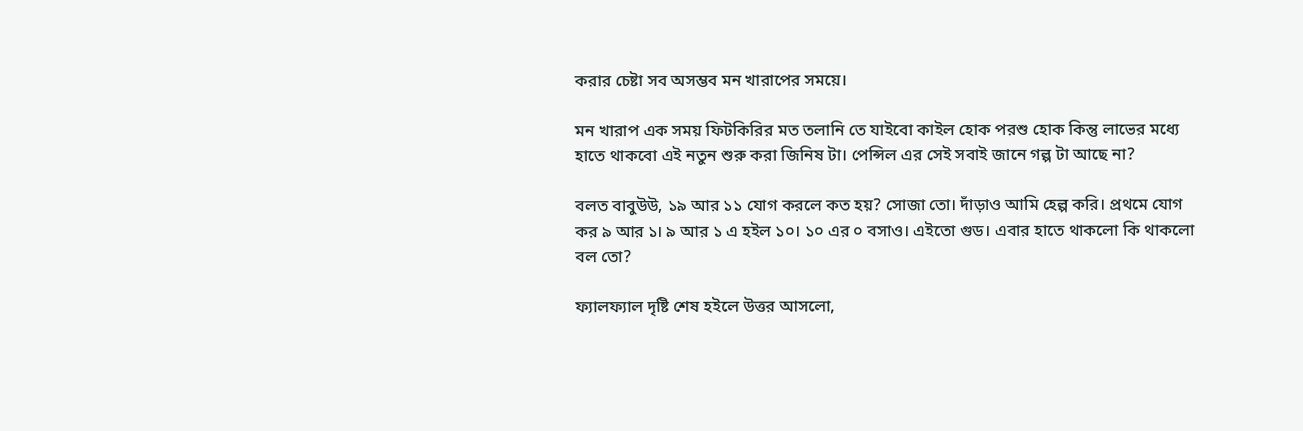করার চেষ্টা সব অসম্ভব মন খারাপের সময়ে।

মন খারাপ এক সময় ফিটকিরির মত তলানি তে যাইবো কাইল হোক পরশু হোক কিন্তু লাভের মধ্যে হাতে থাকবো এই নতুন শুরু করা জিনিষ টা। পেন্সিল এর সেই সবাই জানে গল্প টা আছে না?

বলত বাবুউউ, ১৯ আর ১১ যোগ করলে কত হয়? সোজা তো। দাঁড়াও আমি হেল্প করি। প্রথমে যোগ কর ৯ আর ১। ৯ আর ১ এ হইল ১০। ১০ এর ০ বসাও। এইতো গুড। এবার হাতে থাকলো কি থাকলো বল তো?

ফ্যালফ্যাল দৃষ্টি শেষ হইলে উত্তর আসলো,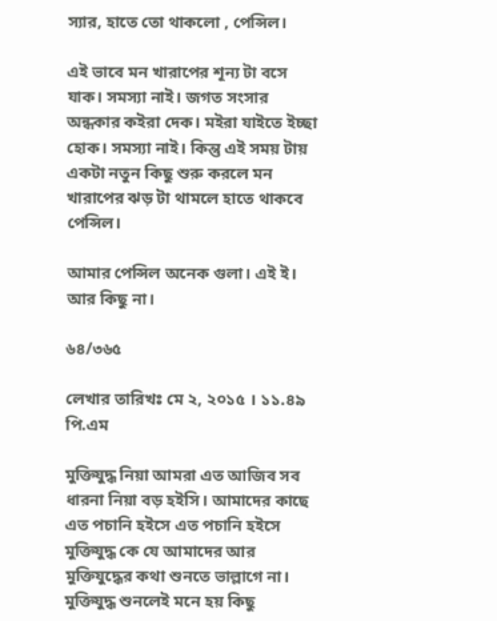স্যার, হাতে তো থাকলো , পেন্সিল।

এই ভাবে মন খারাপের শূন্য টা বসে যাক। সমস্যা নাই। জগত সংসার অন্ধকার কইরা দেক। মইরা যাইতে ইচ্ছা হোক। সমস্যা নাই। কিন্তু এই সময় টায় একটা নতুন কিছু শুরু করলে মন খারাপের ঝড় টা থামলে হাতে থাকবে পেন্সিল।

আমার পেন্সিল অনেক গুলা। এই ই। আর কিছু না।

৬৪/৩৬৫

লেখার তারিখঃ মে ২, ২০১৫ । ১১.৪৯ পি.এম

মুক্তিযুদ্ধ নিয়া আমরা এত আজিব সব ধারনা নিয়া বড় হইসি। আমাদের কাছে এত পচানি হইসে এত পচানি হইসে মুক্তিযুদ্ধ কে যে আমাদের আর মুক্তিযুদ্ধের কথা শুনতে ভাল্লাগে না। মুক্তিযুদ্ধ শুনলেই মনে হয় কিছু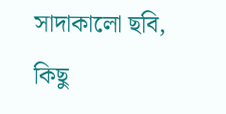সাদাকালো ছবি, কিছু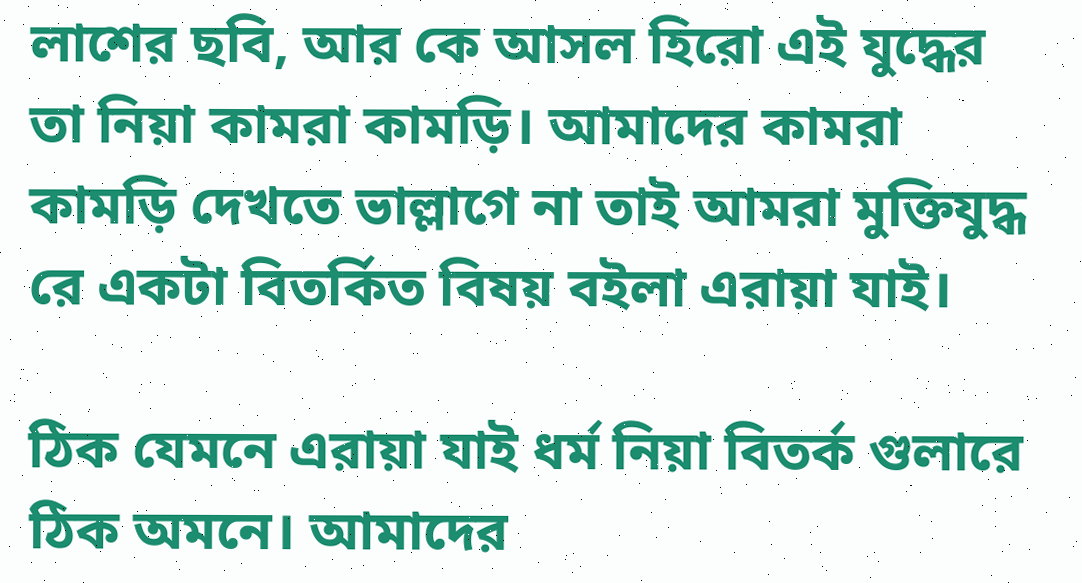লাশের ছবি, আর কে আসল হিরো এই যুদ্ধের তা নিয়া কামরা কামড়ি। আমাদের কামরা কামড়ি দেখতে ভাল্লাগে না তাই আমরা মুক্তিযুদ্ধ রে একটা বিতর্কিত বিষয় বইলা এরায়া যাই।

ঠিক যেমনে এরায়া যাই ধর্ম নিয়া বিতর্ক গুলারে ঠিক অমনে। আমাদের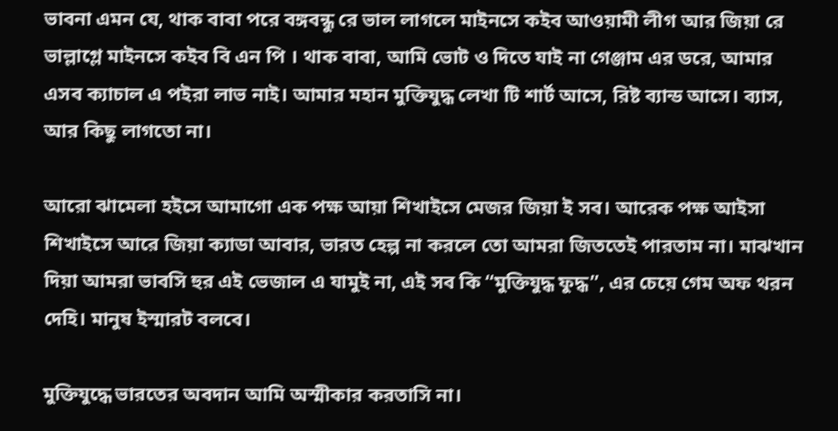ভাবনা এমন যে, থাক বাবা পরে বঙ্গবন্ধু রে ভাল লাগলে মাইনসে কইব আওয়ামী লীগ আর জিয়া রে ভাল্লাগ্লে মাইনসে কইব বি এন পি । থাক বাবা, আমি ভোট ও দিতে যাই না গেঞ্জাম এর ডরে, আমার এসব ক্যাচাল এ পইরা লাভ নাই। আমার মহান মুক্তিযুদ্ধ লেখা টি শার্ট আসে, রিষ্ট ব্যান্ড আসে। ব্যাস, আর কিছু লাগতো না।

আরো ঝামেলা হইসে আমাগো এক পক্ষ আয়া শিখাইসে মেজর জিয়া ই সব। আরেক পক্ষ আইসা শিখাইসে আরে জিয়া ক্যাডা আবার, ভারত হেল্প না করলে তো আমরা জিততেই পারতাম না। মাঝখান দিয়া আমরা ভাবসি হুর এই ভেজাল এ যামুই না, এই সব কি “মুক্তিযুদ্ধ ফুদ্ধ”, এর চেয়ে গেম অফ থরন দেহি। মানুষ ইস্মারট বলবে।

মুক্তিযুদ্ধে ভারতের অবদান আমি অস্মীকার করতাসি না।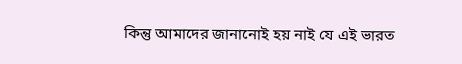কিন্তু আমাদের জানানোই হয় নাই যে এই ভারত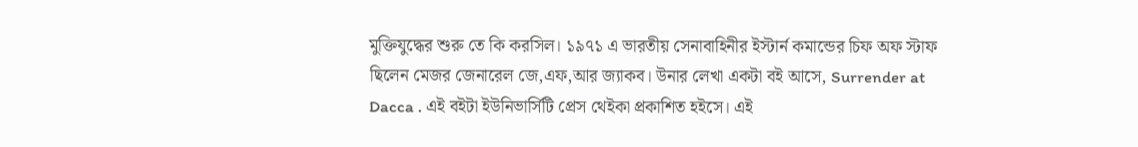মুক্তিযুদ্ধের শুরু তে কি করসিল। ১৯৭১ এ ভারতীয় সেনাবাহিনীর ইস্টার্ন কমান্ডের চিফ অফ স্টাফ ছিলেন মেজর জেনারেল জে,এফ,আর জ্যাকব। উনার লেখা একটা বই আসে, Surrender at Dacca . এই বইটা ইউনিভার্সিটি প্রেস থেইকা প্রকাশিত হইসে। এই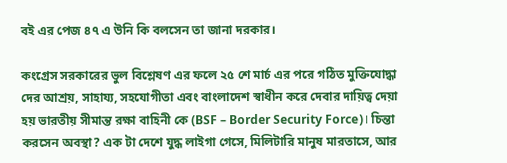বই এর পেজ ৪৭ এ উনি কি বলসেন তা জানা দরকার।

কংগ্রেস সরকারের ভুল বিশ্লেষণ এর ফলে ২৫ শে মার্চ এর পরে গঠিত মুক্তিযোদ্ধা দের আশ্রয়, সাহায্য, সহযোগীতা এবং বাংলাদেশ স্বাধীন করে দেবার দায়িত্ব দেয়া হয় ভারতীয় সীমান্ত রক্ষা বাহিনী কে (BSF – Border Security Force)। চিন্তা করসেন অবস্থা? এক টা দেশে যুদ্ধ লাইগা গেসে, মিলিটারি মানুষ মারতাসে, আর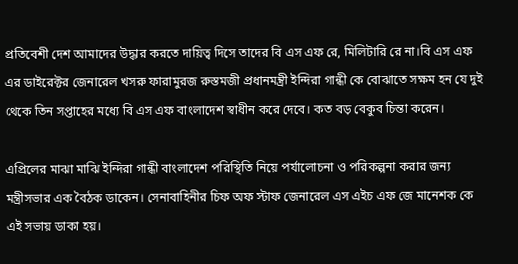প্রতিবেশী দেশ আমাদের উদ্ধার করতে দায়িত্ব দিসে তাদের বি এস এফ রে, মিলিটারি রে না।বি এস এফ এর ডাইরেক্টর জেনারেল খসরু ফারামুরজ রুস্তমজী প্রধানমন্ত্রী ইন্দিরা গান্ধী কে বোঝাতে সক্ষম হন যে দুই থেকে তিন সপ্তাহের মধ্যে বি এস এফ বাংলাদেশ স্বাধীন করে দেবে। কত বড় বেকুব চিন্তা করেন।

এপ্রিলের মাঝা মাঝি ইন্দিরা গান্ধী বাংলাদেশ পরিস্থিতি নিয়ে পর্যালোচনা ও পরিকল্পনা করার জন্য মন্ত্রীসভার এক বৈঠক ডাকেন। সেনাবাহিনীর চিফ অফ স্টাফ জেনারেল এস এইচ এফ জে মানেশক কে এই সভায় ডাকা হয়।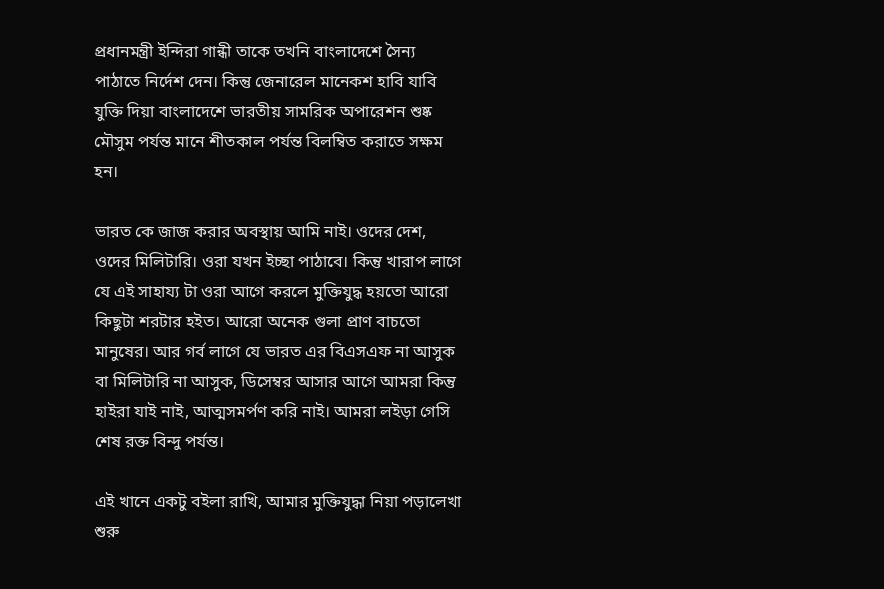প্রধানমন্ত্রী ইন্দিরা গান্ধী তাকে তখনি বাংলাদেশে সৈন্য পাঠাতে নির্দেশ দেন। কিন্তু জেনারেল মানেকশ হাবি যাবি যুক্তি দিয়া বাংলাদেশে ভারতীয় সামরিক অপারেশন শুষ্ক মৌসুম পর্যন্ত মানে শীতকাল পর্যন্ত বিলম্বিত করাতে সক্ষম হন।

ভারত কে জাজ করার অবস্থায় আমি নাই। ওদের দেশ, ওদের মিলিটারি। ওরা যখন ইচ্ছা পাঠাবে। কিন্তু খারাপ লাগে যে এই সাহায্য টা ওরা আগে করলে মুক্তিযুদ্ধ হয়তো আরো কিছুটা শরটার হইত। আরো অনেক গুলা প্রাণ বাচতো মানুষের। আর গর্ব লাগে যে ভারত এর বিএসএফ না আসুক বা মিলিটারি না আসুক, ডিসেম্বর আসার আগে আমরা কিন্তু হাইরা যাই নাই, আত্মসমর্পণ করি নাই। আমরা লইড়া গেসি শেষ রক্ত বিন্দু পর্যন্ত।

এই খানে একটু বইলা রাখি, আমার মুক্তিযুদ্ধা নিয়া পড়ালেখা শুরু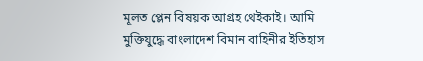মূলত প্লেন বিষয়ক আগ্রহ থেইকাই। আমি মুক্তিযুদ্ধে বাংলাদেশ বিমান বাহিনীর ইতিহাস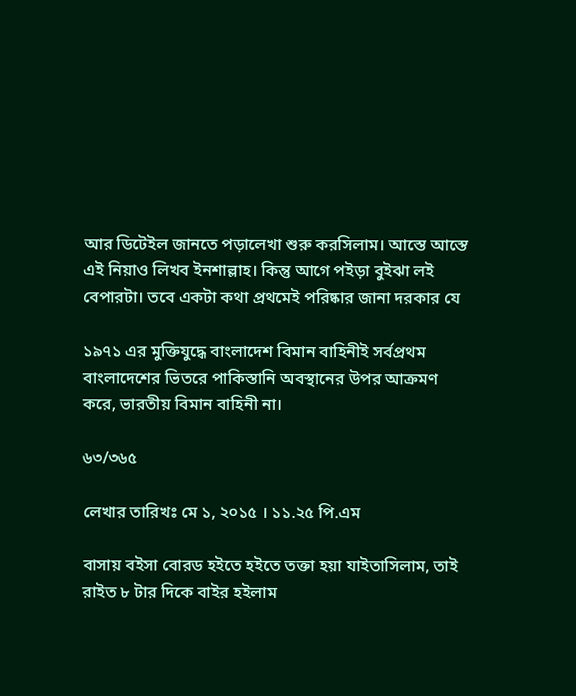আর ডিটেইল জানতে পড়ালেখা শুরু করসিলাম। আস্তে আস্তে এই নিয়াও লিখব ইনশাল্লাহ। কিন্তু আগে পইড়া বুইঝা লই বেপারটা। তবে একটা কথা প্রথমেই পরিষ্কার জানা দরকার যে

১৯৭১ এর মুক্তিযুদ্ধে বাংলাদেশ বিমান বাহিনীই সর্বপ্রথম বাংলাদেশের ভিতরে পাকিস্তানি অবস্থানের উপর আক্রমণ করে, ভারতীয় বিমান বাহিনী না।

৬৩/৩৬৫

লেখার তারিখঃ মে ১, ২০১৫ । ১১.২৫ পি.এম

বাসায় বইসা বোরড হইতে হইতে তক্তা হয়া যাইতাসিলাম, তাই রাইত ৮ টার দিকে বাইর হইলাম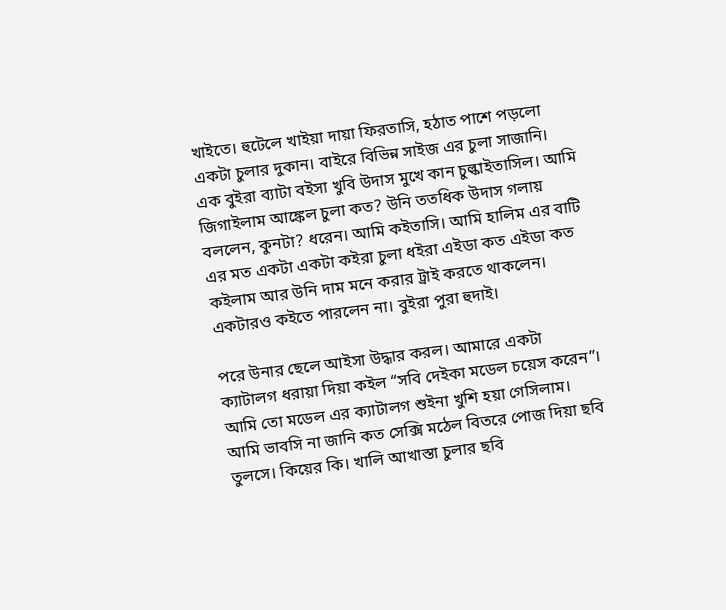খাইতে। হুটেলে খাইয়া দায়া ফিরতাসি, হঠাত পাশে পড়লো একটা চুলার দুকান। বাইরে বিভিন্ন সাইজ এর চুলা সাজানি। এক বুইরা ব্যাটা বইসা খুবি উদাস মুখে কান চুল্কাইতাসিল। আমি জিগাইলাম আঙ্কেল চুলা কত? উনি ততধিক উদাস গলায় বললেন, কুনটা? ধরেন। আমি কইতাসি। আমি হালিম এর বাটি এর মত একটা একটা কইরা চুলা ধইরা এইডা কত এইডা কত কইলাম আর উনি দাম মনে করার ট্রাই করতে থাকলেন। একটারও কইতে পারলেন না। বুইরা পুরা হুদাই।

পরে উনার ছেলে আইসা উদ্ধার করল। আমারে একটা ক্যাটালগ ধরায়া দিয়া কইল “সবি দেইকা মডেল চয়েস করেন”। আমি তো মডেল এর ক্যাটালগ শুইনা খুশি হয়া গেসিলাম। আমি ভাবসি না জানি কত সেক্সি মঠেল বিতরে পোজ দিয়া ছবি তুলসে। কিয়ের কি। খালি আখাস্তা চুলার ছবি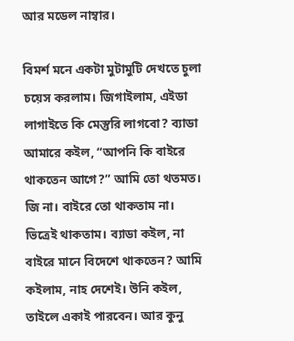আর মডেল নাম্বার।

বিমর্শ মনে একটা মুটামুটি দেখতে চুলা চয়েস করলাম। জিগাইলাম, এইডা লাগাইতে কি মেস্তুরি লাগবো? ব্যাডা আমারে কইল, “আপনি কি বাইরে থাকতেন আগে?” আমি তো থতমত। জি না। বাইরে তো থাকতাম না। ভিত্রেই থাকতাম। ব্যাডা কইল, না বাইরে মানে বিদেশে থাকতেন? আমি কইলাম, নাহ দেশেই। উনি কইল, তাইলে একাই পারবেন। আর কুনু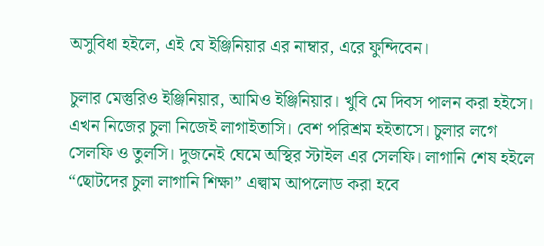অসুবিধা হইলে, এই যে ইঞ্জিনিয়ার এর নাম্বার, এরে ফুন্দিবেন।

চুলার মেস্তুরিও ইঞ্জিনিয়ার, আমিও ইঞ্জিনিয়ার। খুবি মে দিবস পালন করা হইসে। এখন নিজের চুলা নিজেই লাগাইতাসি। বেশ পরিশ্রম হইতাসে। চুলার লগে সেলফি ও তুলসি। দুজনেই ঘেমে অস্থির স্টাইল এর সেলফি। লাগানি শেষ হইলে “ছোটদের চুলা লাগানি শিক্ষা” এল্বাম আপলোড করা হবে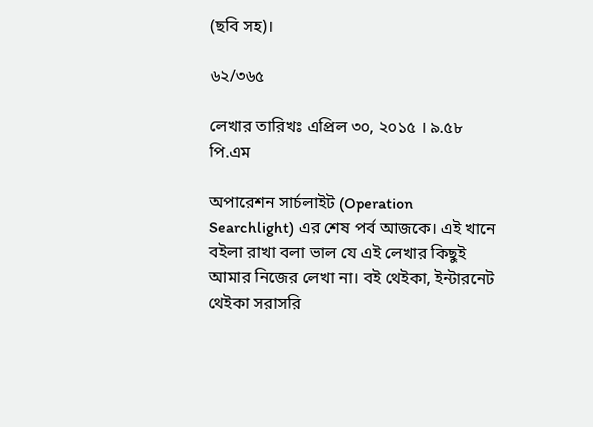(ছবি সহ)।

৬২/৩৬৫

লেখার তারিখঃ এপ্রিল ৩০, ২০১৫ । ৯.৫৮ পি.এম

অপারেশন সার্চলাইট (Operation Searchlight) এর শেষ পর্ব আজকে। এই খানে বইলা রাখা বলা ভাল যে এই লেখার কিছুই আমার নিজের লেখা না। বই থেইকা, ইন্টারনেট থেইকা সরাসরি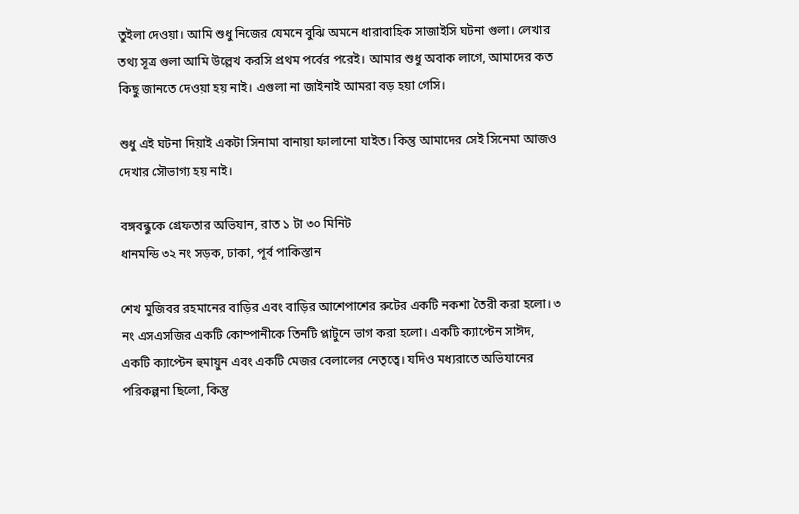তুইলা দেওয়া। আমি শুধু নিজের যেমনে বুঝি অমনে ধারাবাহিক সাজাইসি ঘটনা গুলা। লেখার তথ্য সূত্র গুলা আমি উল্লেখ করসি প্রথম পর্বের পরেই। আমার শুধু অবাক লাগে, আমাদের কত কিছু জানতে দেওয়া হয় নাই। এগুলা না জাইনাই আমরা বড় হয়া গেসি।

শুধু এই ঘটনা দিয়াই একটা সিনামা বানায়া ফালানো যাইত। কিন্তু আমাদের সেই সিনেমা আজও দেখার সৌভাগ্য হয় নাই।

বঙ্গবন্ধুকে গ্রেফতার অভিযান, রাত ১ টা ৩০ মিনিট
ধানমন্ডি ৩২ নং সড়ক, ঢাকা, পূর্ব পাকিস্তান

শেখ মুজিবর রহমানের বাড়ির এবং বাড়ির আশেপাশের রুটের একটি নকশা তৈরী করা হলো। ৩ নং এসএসজির একটি কোম্পানীকে তিনটি প্লাটুনে ভাগ করা হলো। একটি ক্যাপ্টেন সাঈদ, একটি ক্যাপ্টেন হুমায়ুন এবং একটি মেজর বেলালের নেতৃত্বে। যদিও মধ্যরাতে অভিযানের পরিকল্পনা ছিলো, কিন্তু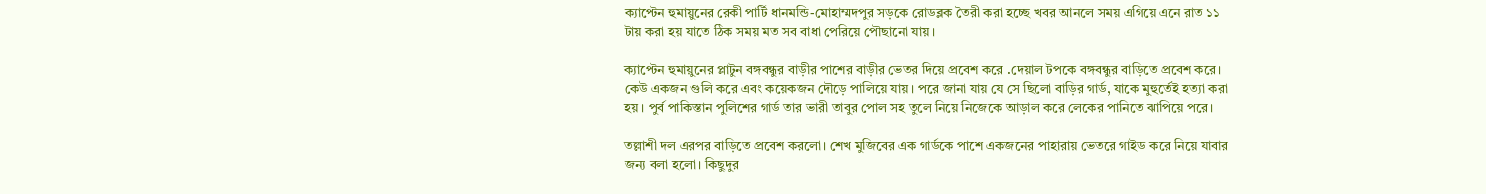ক্যাপ্টেন হুমায়ুনের রেকী পার্টি ধানমন্ডি-মোহাম্মদপুর সড়কে রোডব্লক তৈরী করা হচ্ছে খবর আনলে সময় এগিয়ে এনে রাত ১১ টায় করা হয় যাতে ঠিক সময় মত সব বাধা পেরিয়ে পৌছানো যায়।

ক্যাপ্টেন হুমায়ুনের প্লাটুন বঙ্গবন্ধুর বাড়ীর পাশের বাড়ীর ভেতর দিয়ে প্রবেশ করে .দেয়াল টপকে বঙ্গবন্ধুর বাড়িতে প্রবেশ করে। কেউ একজন গুলি করে এবং কয়েকজন দৌড়ে পালিয়ে যায়। পরে জানা যায় যে সে ছিলো বাড়ির গার্ড, যাকে মুহুর্তেই হত্যা করা হয়। পুর্ব পাকিস্তান পুলিশের গার্ড তার ভারী তাবুর পোল সহ তুলে নিয়ে নিজেকে আড়াল করে লেকের পানিতে ঝাপিয়ে পরে।

তল্লাশী দল এরপর বাড়িতে প্রবেশ করলো। শেখ মুজিবের এক গার্ডকে পাশে একজনের পাহারায় ভেতরে গাইড করে নিয়ে যাবার জন্য বলা হলো। কিছুদুর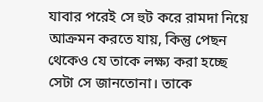যাবার পরেই সে হুট করে রামদা নিয়ে আক্রমন করতে যায়, কিন্তু পেছন থেকেও যে তাকে লক্ষ্য করা হচ্ছে সেটা সে জানতোনা। তাকে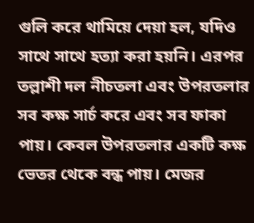গুলি করে থামিয়ে দেয়া হল, যদিও সাথে সাথে হত্যা করা হয়নি। এরপর তল্লাশী দল নীচতলা এবং উপরতলার সব কক্ষ সার্চ করে এবং সব ফাকা পায়। কেবল উপরতলার একটি কক্ষ ভেতর থেকে বন্ধ পায়। মেজর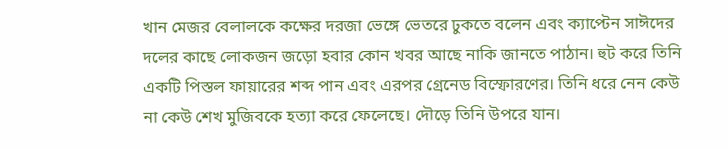খান মেজর বেলালকে কক্ষের দরজা ভেঙ্গে ভেতরে ঢুকতে বলেন এবং ক্যাপ্টেন সাঈদের দলের কাছে লোকজন জড়ো হবার কোন খবর আছে নাকি জানতে পাঠান। হুট করে তিনি একটি পিস্তল ফায়ারের শব্দ পান এবং এরপর গ্রেনেড বিস্ফোরণের। তিনি ধরে নেন কেউ না কেউ শেখ মুজিবকে হত্যা করে ফেলেছে। দৌড়ে তিনি উপরে যান।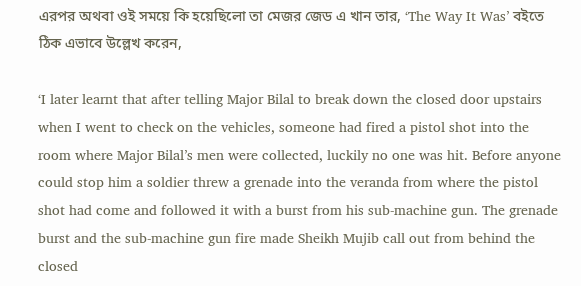এরপর অথবা ওই সময়ে কি হয়েছিলো তা মেজর জেড এ খান তার, ‘The Way It Was’ বইতে ঠিক এভাবে উল্লেখ করেন,

‘I later learnt that after telling Major Bilal to break down the closed door upstairs when I went to check on the vehicles, someone had fired a pistol shot into the room where Major Bilal’s men were collected, luckily no one was hit. Before anyone could stop him a soldier threw a grenade into the veranda from where the pistol shot had come and followed it with a burst from his sub-machine gun. The grenade burst and the sub-machine gun fire made Sheikh Mujib call out from behind the closed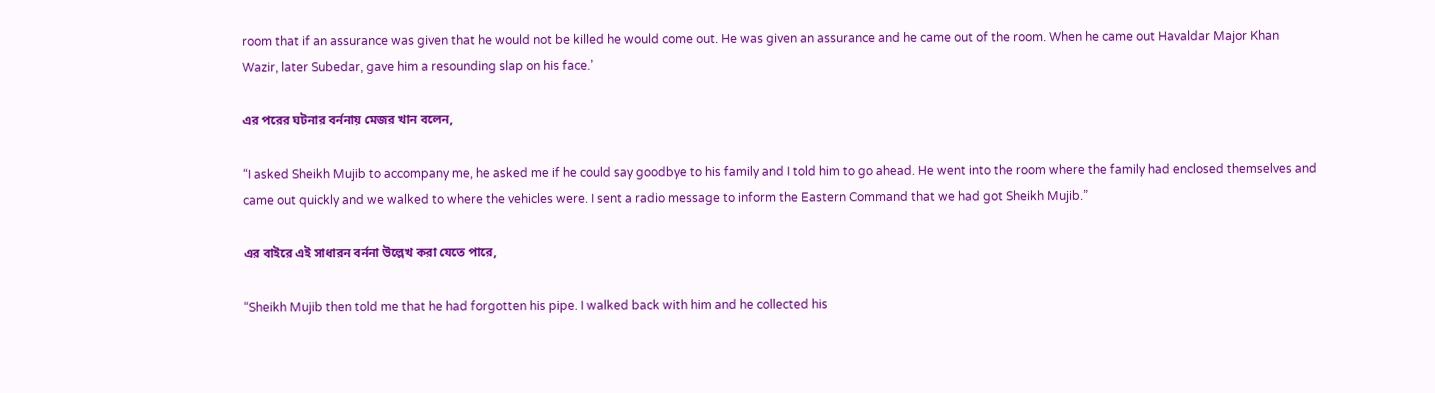room that if an assurance was given that he would not be killed he would come out. He was given an assurance and he came out of the room. When he came out Havaldar Major Khan Wazir, later Subedar, gave him a resounding slap on his face.’

এর পরের ঘটনার বর্ননায় মেজর খান বলেন,

“I asked Sheikh Mujib to accompany me, he asked me if he could say goodbye to his family and I told him to go ahead. He went into the room where the family had enclosed themselves and came out quickly and we walked to where the vehicles were. I sent a radio message to inform the Eastern Command that we had got Sheikh Mujib.”

এর বাইরে এই সাধারন বর্ননা উল্লেখ করা যেতে পারে,

“Sheikh Mujib then told me that he had forgotten his pipe. I walked back with him and he collected his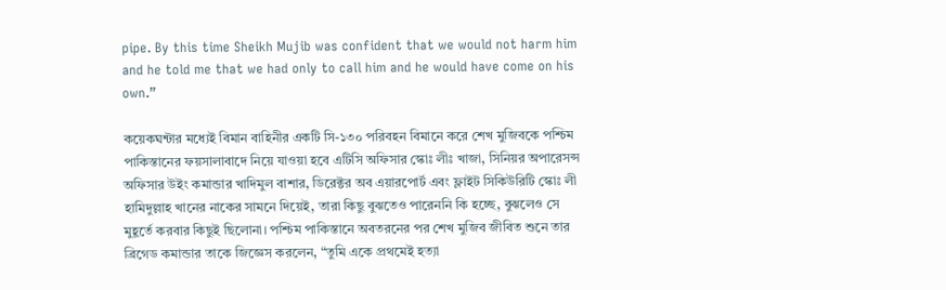pipe. By this time Sheikh Mujib was confident that we would not harm him and he told me that we had only to call him and he would have come on his own.”

কয়েকঘন্টার মধ্যেই বিমান বাহিনীর একটি সি-১৩০ পরিবহন বিমানে করে শেখ মুজিবকে পশ্চিম পাকিস্তানের ফয়সালাবাদে নিয়ে যাওয়া হবে এটিসি অফিসার স্কোঃ লীঃ খাজা, সিনিয়র অপারেসন্স অফিসার উইং কমান্ডার খাদিমুল বাশার, ডিরেক্টর অব এয়ারপোর্ট এবং ফ্লাইট সিকিউরিটি স্কোঃ লী হামিদুল্লাহ খানের নাকের সামনে দিয়েই, তারা কিছু বুঝতেও পারেননি কি হচ্ছে, বুঝলেও সে মুহূর্তে করবার কিছুই ছিলোনা। পশ্চিম পাকিস্তানে অবতরনের পর শেখ মুজিব জীবিত শুনে তার ব্রিগেড কমান্ডার তাকে জিজ্ঞেস করলেন, “তুমি একে প্রথমেই হত্যা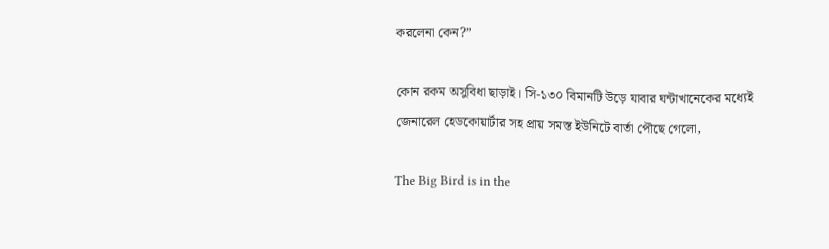করলেনা কেন?”

কোন রকম অসুবিধা ছাড়াই। সি-১৩০ বিমানটি উড়ে যাবার ঘন্টাখানেকের মধ্যেই জেনারেল হেডকোয়ার্টার সহ প্রায় সমস্ত ইউনিটে বার্তা পৌছে গেলো,

The Big Bird is in the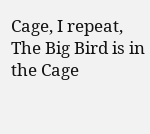Cage, I repeat, The Big Bird is in the Cage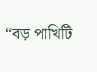“বড় পাখিটি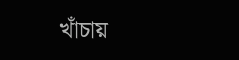খাঁচায়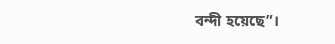বন্দী হয়েছে”।